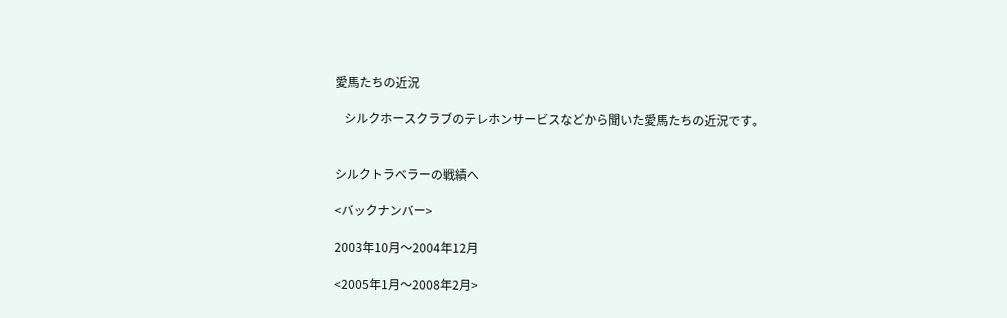愛馬たちの近況

   シルクホースクラブのテレホンサービスなどから聞いた愛馬たちの近況です。


シルクトラベラーの戦績へ

<バックナンバー>

2003年10月〜2004年12月

<2005年1月〜2008年2月>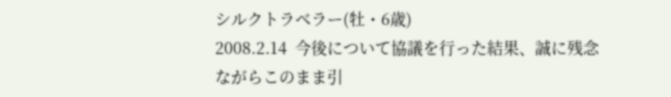シルクトラベラー(牡・6歳)
2008.2.14  今後について協議を行った結果、誠に残念ながらこのまま引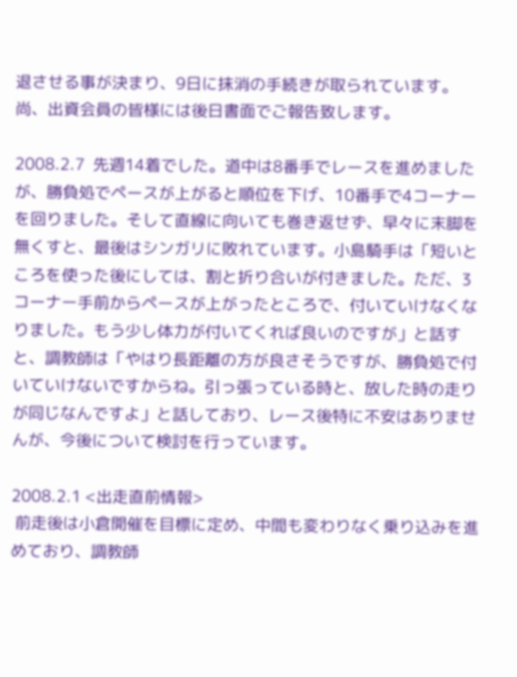退させる事が決まり、9日に抹消の手続きが取られています。尚、出資会員の皆様には後日書面でご報告致します。

2008.2.7  先週14着でした。道中は8番手でレースを進めましたが、勝負処でペースが上がると順位を下げ、10番手で4コーナーを回りました。そして直線に向いても巻き返せず、早々に末脚を無くすと、最後はシンガリに敗れています。小島騎手は「短いところを使った後にしては、割と折り合いが付きました。ただ、3コーナー手前からペースが上がったところで、付いていけなくなりました。もう少し体力が付いてくれば良いのですが」と話すと、調教師は「やはり長距離の方が良さそうですが、勝負処で付いていけないですからね。引っ張っている時と、放した時の走りが同じなんですよ」と話しており、レース後特に不安はありませんが、今後について検討を行っています。

2008.2.1 <出走直前情報>
 前走後は小倉開催を目標に定め、中間も変わりなく乗り込みを進めており、調教師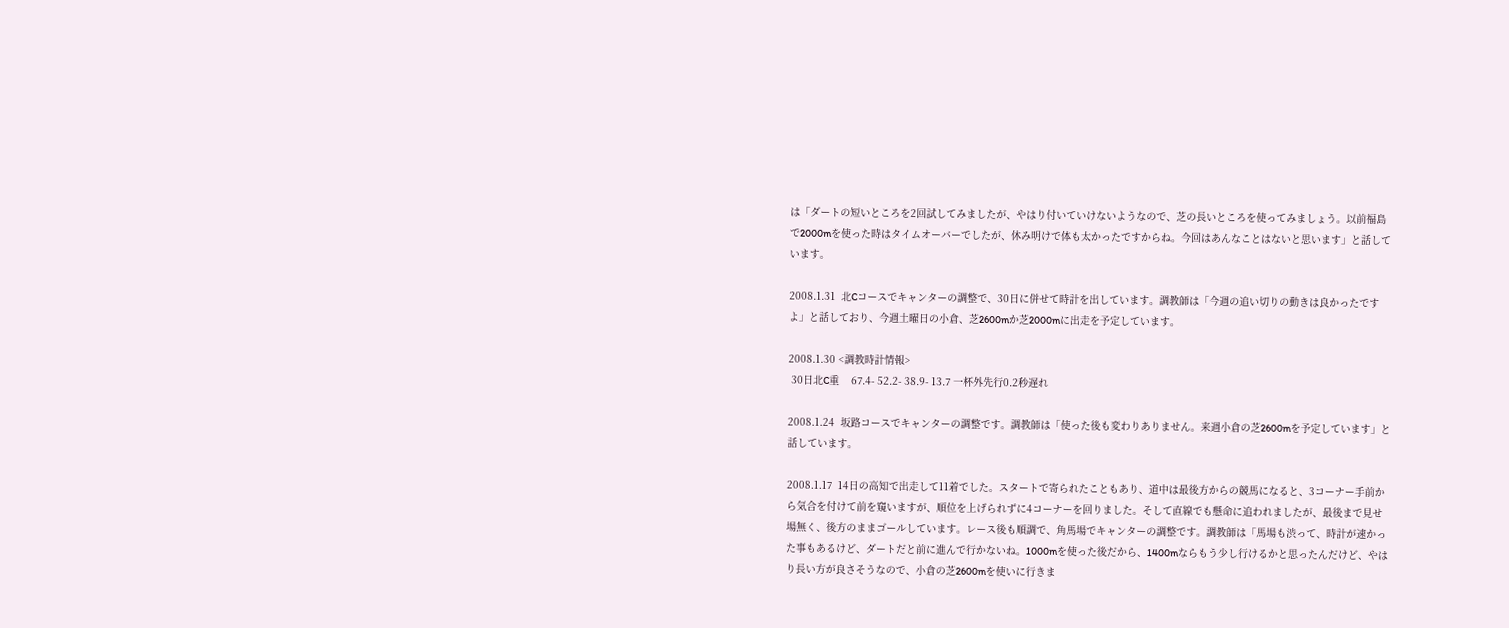は「ダートの短いところを2回試してみましたが、やはり付いていけないようなので、芝の長いところを使ってみましょう。以前福島で2000mを使った時はタイムオーバーでしたが、休み明けで体も太かったですからね。今回はあんなことはないと思います」と話しています。

2008.1.31  北Cコースでキャンターの調整で、30日に併せて時計を出しています。調教師は「今週の追い切りの動きは良かったですよ」と話しており、今週土曜日の小倉、芝2600mか芝2000mに出走を予定しています。

2008.1.30 <調教時計情報>
 30日北C重    67.4- 52.2- 38.9- 13.7 一杯外先行0.2秒遅れ

2008.1.24  坂路コースでキャンターの調整です。調教師は「使った後も変わりありません。来週小倉の芝2600mを予定しています」と話しています。

2008.1.17  14日の高知で出走して11着でした。スタートで寄られたこともあり、道中は最後方からの競馬になると、3コーナー手前から気合を付けて前を窺いますが、順位を上げられずに4コーナーを回りました。そして直線でも懸命に追われましたが、最後まで見せ場無く、後方のままゴールしています。レース後も順調で、角馬場でキャンターの調整です。調教師は「馬場も渋って、時計が速かった事もあるけど、ダートだと前に進んで行かないね。1000mを使った後だから、1400mならもう少し行けるかと思ったんだけど、やはり長い方が良さそうなので、小倉の芝2600mを使いに行きま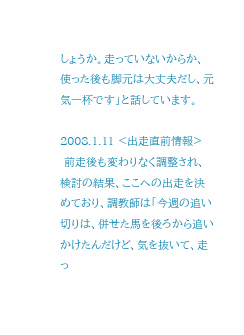しょうか。走っていないからか、使った後も脚元は大丈夫だし、元気一杯です」と話しています。

2008.1.11 <出走直前情報>
 前走後も変わりなく調整され、検討の結果、ここへの出走を決めており、調教師は「今週の追い切りは、併せた馬を後ろから追いかけたんだけど、気を抜いて、走っ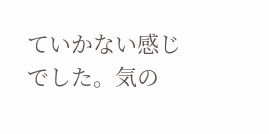ていかない感じでした。気の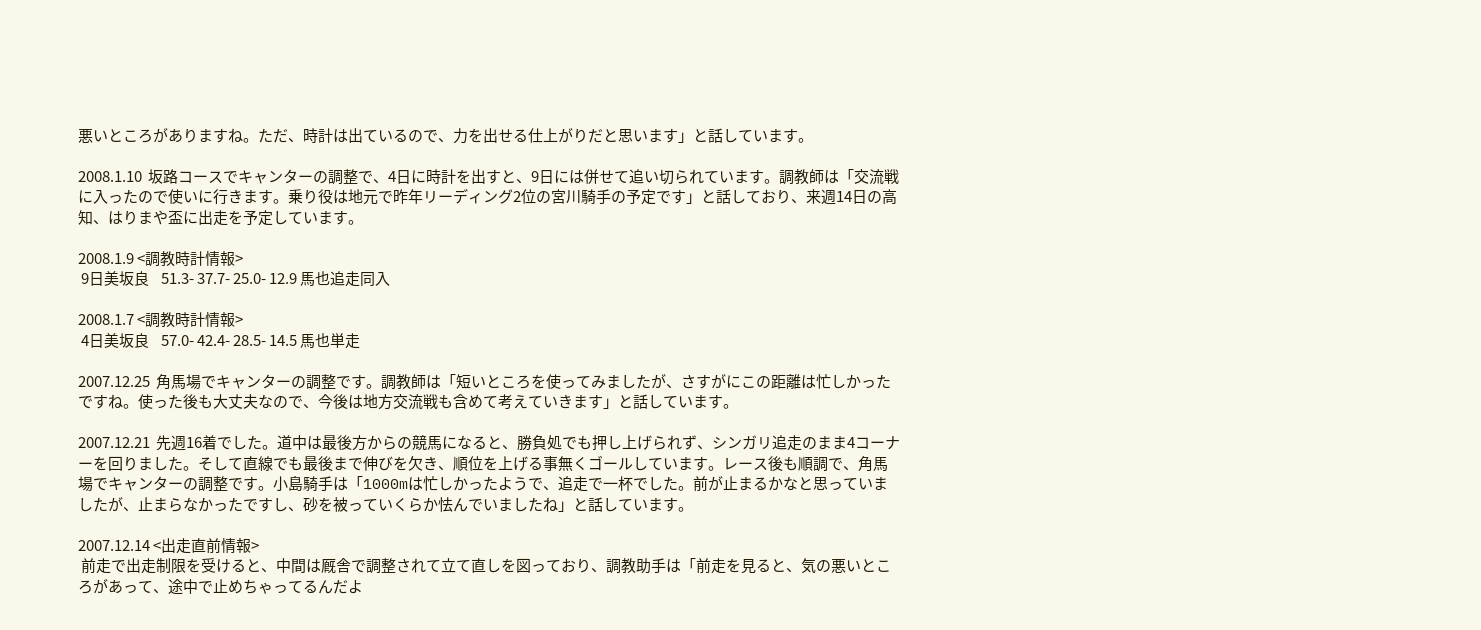悪いところがありますね。ただ、時計は出ているので、力を出せる仕上がりだと思います」と話しています。

2008.1.10  坂路コースでキャンターの調整で、4日に時計を出すと、9日には併せて追い切られています。調教師は「交流戦に入ったので使いに行きます。乗り役は地元で昨年リーディング2位の宮川騎手の予定です」と話しており、来週14日の高知、はりまや盃に出走を予定しています。

2008.1.9 <調教時計情報>
 9日美坂良    51.3- 37.7- 25.0- 12.9 馬也追走同入

2008.1.7 <調教時計情報>
 4日美坂良    57.0- 42.4- 28.5- 14.5 馬也単走

2007.12.25  角馬場でキャンターの調整です。調教師は「短いところを使ってみましたが、さすがにこの距離は忙しかったですね。使った後も大丈夫なので、今後は地方交流戦も含めて考えていきます」と話しています。

2007.12.21  先週16着でした。道中は最後方からの競馬になると、勝負処でも押し上げられず、シンガリ追走のまま4コーナーを回りました。そして直線でも最後まで伸びを欠き、順位を上げる事無くゴールしています。レース後も順調で、角馬場でキャンターの調整です。小島騎手は「1000mは忙しかったようで、追走で一杯でした。前が止まるかなと思っていましたが、止まらなかったですし、砂を被っていくらか怯んでいましたね」と話しています。

2007.12.14 <出走直前情報>
 前走で出走制限を受けると、中間は厩舎で調整されて立て直しを図っており、調教助手は「前走を見ると、気の悪いところがあって、途中で止めちゃってるんだよ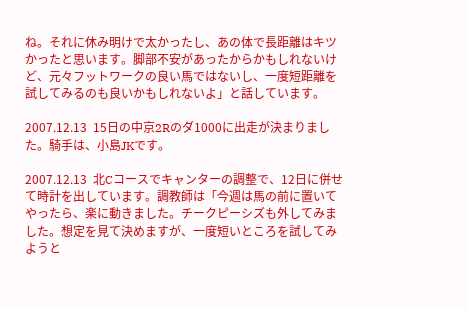ね。それに休み明けで太かったし、あの体で長距離はキツかったと思います。脚部不安があったからかもしれないけど、元々フットワークの良い馬ではないし、一度短距離を試してみるのも良いかもしれないよ」と話しています。

2007.12.13  15日の中京2Rのダ1000に出走が決まりました。騎手は、小島JKです。

2007.12.13  北Cコースでキャンターの調整で、12日に併せて時計を出しています。調教師は「今週は馬の前に置いてやったら、楽に動きました。チークピーシズも外してみました。想定を見て決めますが、一度短いところを試してみようと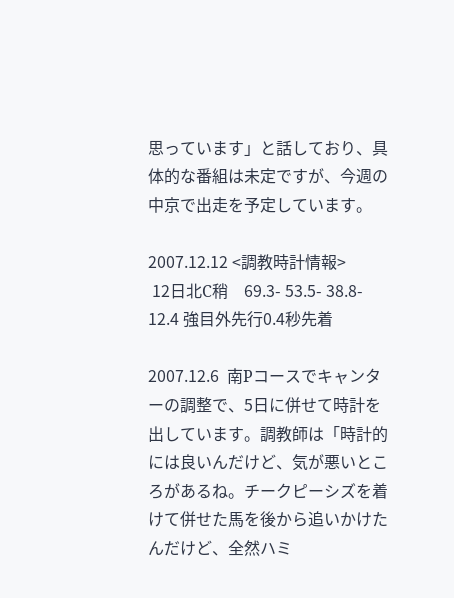思っています」と話しており、具体的な番組は未定ですが、今週の中京で出走を予定しています。

2007.12.12 <調教時計情報>
 12日北C稍    69.3- 53.5- 38.8- 12.4 強目外先行0.4秒先着

2007.12.6  南Pコースでキャンターの調整で、5日に併せて時計を出しています。調教師は「時計的には良いんだけど、気が悪いところがあるね。チークピーシズを着けて併せた馬を後から追いかけたんだけど、全然ハミ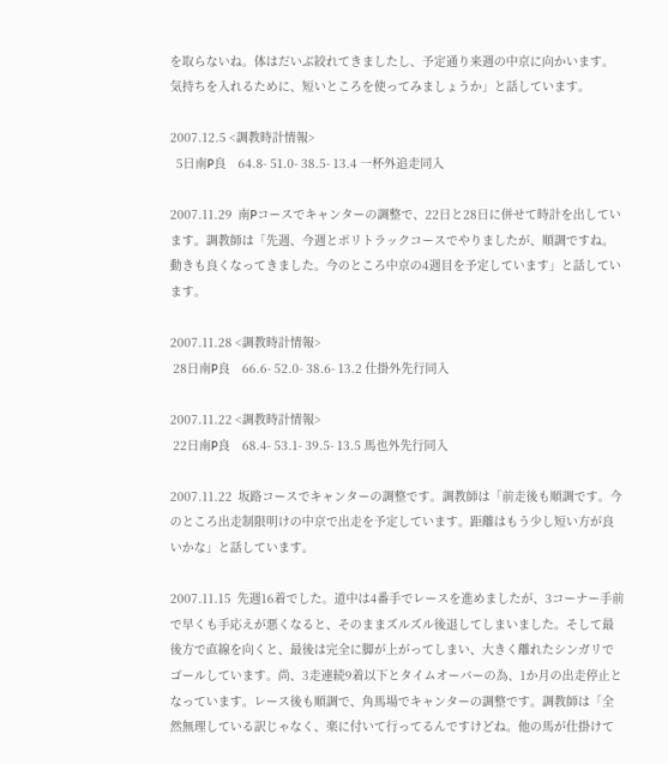を取らないね。体はだいぶ絞れてきましたし、予定通り来週の中京に向かいます。気持ちを入れるために、短いところを使ってみましょうか」と話しています。

2007.12.5 <調教時計情報>
  5日南P良    64.8- 51.0- 38.5- 13.4 一杯外追走同入

2007.11.29  南Pコースでキャンターの調整で、22日と28日に併せて時計を出しています。調教師は「先週、今週とポリトラックコースでやりましたが、順調ですね。動きも良くなってきました。今のところ中京の4週目を予定しています」と話しています。

2007.11.28 <調教時計情報>
 28日南P良    66.6- 52.0- 38.6- 13.2 仕掛外先行同入

2007.11.22 <調教時計情報>
 22日南P良    68.4- 53.1- 39.5- 13.5 馬也外先行同入

2007.11.22  坂路コースでキャンターの調整です。調教師は「前走後も順調です。今のところ出走制限明けの中京で出走を予定しています。距離はもう少し短い方が良いかな」と話しています。

2007.11.15  先週16着でした。道中は4番手でレースを進めましたが、3コーナー手前で早くも手応えが悪くなると、そのままズルズル後退してしまいました。そして最後方で直線を向くと、最後は完全に脚が上がってしまい、大きく離れたシンガリでゴールしています。尚、3走連続9着以下とタイムオーバーの為、1か月の出走停止となっています。レース後も順調で、角馬場でキャンターの調整です。調教師は「全然無理している訳じゃなく、楽に付いて行ってるんですけどね。他の馬が仕掛けて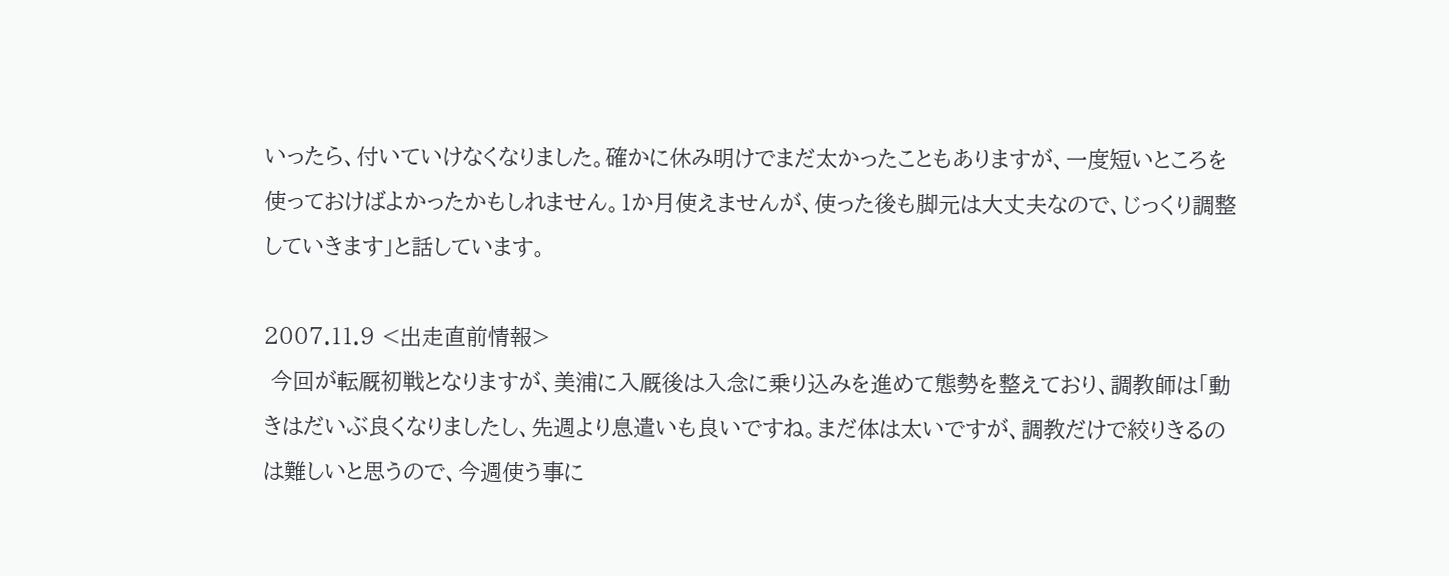いったら、付いていけなくなりました。確かに休み明けでまだ太かったこともありますが、一度短いところを使っておけばよかったかもしれません。1か月使えませんが、使った後も脚元は大丈夫なので、じっくり調整していきます」と話しています。

2007.11.9 <出走直前情報>
 今回が転厩初戦となりますが、美浦に入厩後は入念に乗り込みを進めて態勢を整えており、調教師は「動きはだいぶ良くなりましたし、先週より息遣いも良いですね。まだ体は太いですが、調教だけで絞りきるのは難しいと思うので、今週使う事に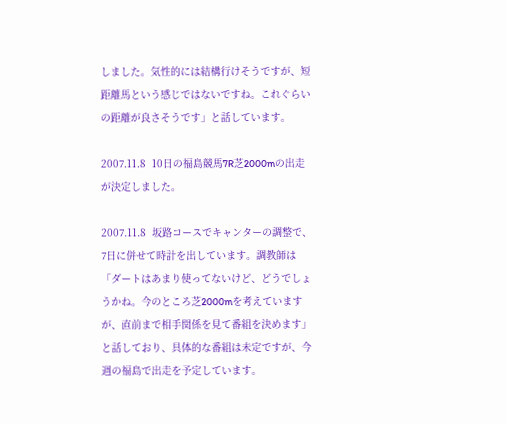しました。気性的には結構行けそうですが、短距離馬という感じではないですね。これぐらいの距離が良さそうです」と話しています。

2007.11.8  10日の福島競馬7R芝2000mの出走が決定しました。

2007.11.8  坂路コースでキャンターの調整で、7日に併せて時計を出しています。調教師は「ダートはあまり使ってないけど、どうでしょうかね。今のところ芝2000mを考えていますが、直前まで相手関係を見て番組を決めます」と話しており、具体的な番組は未定ですが、今週の福島で出走を予定しています。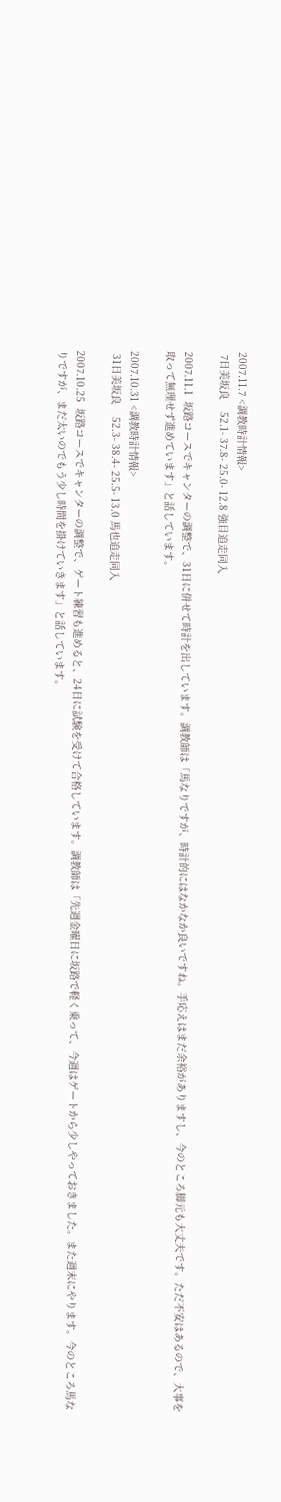2007.11.7 <調教時計情報>
 7日美坂良    52.1- 37.8- 25.0- 12.8 強目追走同入

2007.11.1  坂路コースでキャンターの調整で、31日に併せて時計を出しています。調教師は「馬なりですが、時計的にはなかなか良いですね。手応えはまだ余裕がありますし、今のところ脚元も大丈夫です。ただ不安はあるので、大事を取って無理せず進めています」と話しています。

2007.10.31 <調教時計情報>
 31日美坂良    52.3- 38.4- 25.5- 13.0 馬也追走同入

2007.10.25  坂路コースでキャンターの調整で、ゲート練習も進めると、24日に試験を受けて合格しています。調教師は「先週金曜日に坂路で軽く乗って、今週はゲートから少しやっておきました。また週末にやります。今のところ馬なりですが、まだ太いのでもう少し時間を掛けていきます」と話しています。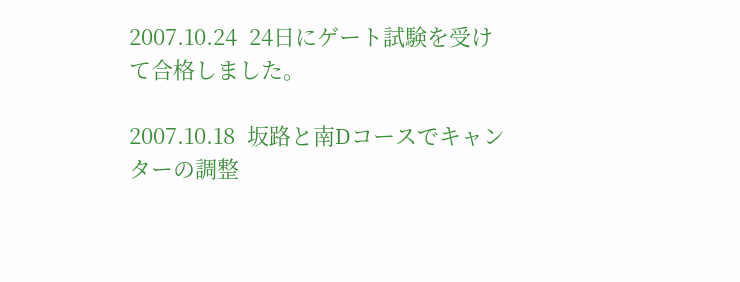2007.10.24  24日にゲート試験を受けて合格しました。

2007.10.18  坂路と南Dコースでキャンターの調整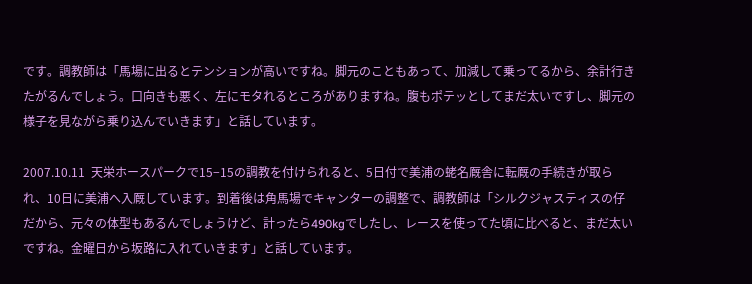です。調教師は「馬場に出るとテンションが高いですね。脚元のこともあって、加減して乗ってるから、余計行きたがるんでしょう。口向きも悪く、左にモタれるところがありますね。腹もポテッとしてまだ太いですし、脚元の様子を見ながら乗り込んでいきます」と話しています。

2007.10.11  天栄ホースパークで15−15の調教を付けられると、5日付で美浦の蛯名厩舎に転厩の手続きが取られ、10日に美浦へ入厩しています。到着後は角馬場でキャンターの調整で、調教師は「シルクジャスティスの仔だから、元々の体型もあるんでしょうけど、計ったら490kgでしたし、レースを使ってた頃に比べると、まだ太いですね。金曜日から坂路に入れていきます」と話しています。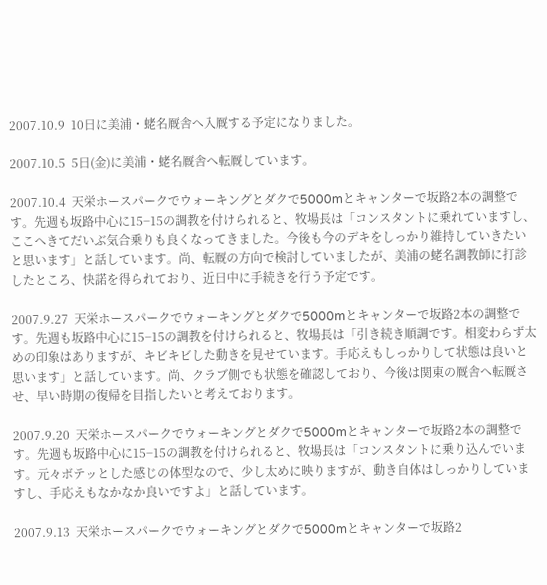2007.10.9  10日に美浦・蛯名厩舎へ入厩する予定になりました。

2007.10.5  5日(金)に美浦・蛯名厩舎へ転厩しています。

2007.10.4  天栄ホースパークでウォーキングとダクで5000mとキャンターで坂路2本の調整です。先週も坂路中心に15−15の調教を付けられると、牧場長は「コンスタントに乗れていますし、ここへきてだいぶ気合乗りも良くなってきました。今後も今のデキをしっかり維持していきたいと思います」と話しています。尚、転厩の方向で検討していましたが、美浦の蛯名調教師に打診したところ、快諾を得られており、近日中に手続きを行う予定です。

2007.9.27  天栄ホースパークでウォーキングとダクで5000mとキャンターで坂路2本の調整です。先週も坂路中心に15−15の調教を付けられると、牧場長は「引き続き順調です。相変わらず太めの印象はありますが、キビキビした動きを見せています。手応えもしっかりして状態は良いと思います」と話しています。尚、クラブ側でも状態を確認しており、今後は関東の厩舎へ転厩させ、早い時期の復帰を目指したいと考えております。

2007.9.20  天栄ホースパークでウォーキングとダクで5000mとキャンターで坂路2本の調整です。先週も坂路中心に15−15の調教を付けられると、牧場長は「コンスタントに乗り込んでいます。元々ボテッとした感じの体型なので、少し太めに映りますが、動き自体はしっかりしていますし、手応えもなかなか良いですよ」と話しています。

2007.9.13  天栄ホースパークでウォーキングとダクで5000mとキャンターで坂路2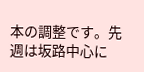本の調整です。先週は坂路中心に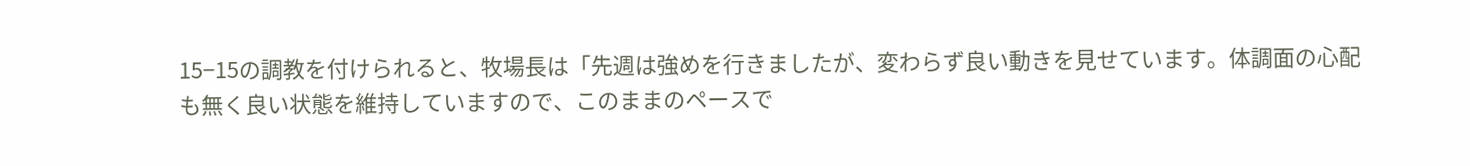15−15の調教を付けられると、牧場長は「先週は強めを行きましたが、変わらず良い動きを見せています。体調面の心配も無く良い状態を維持していますので、このままのペースで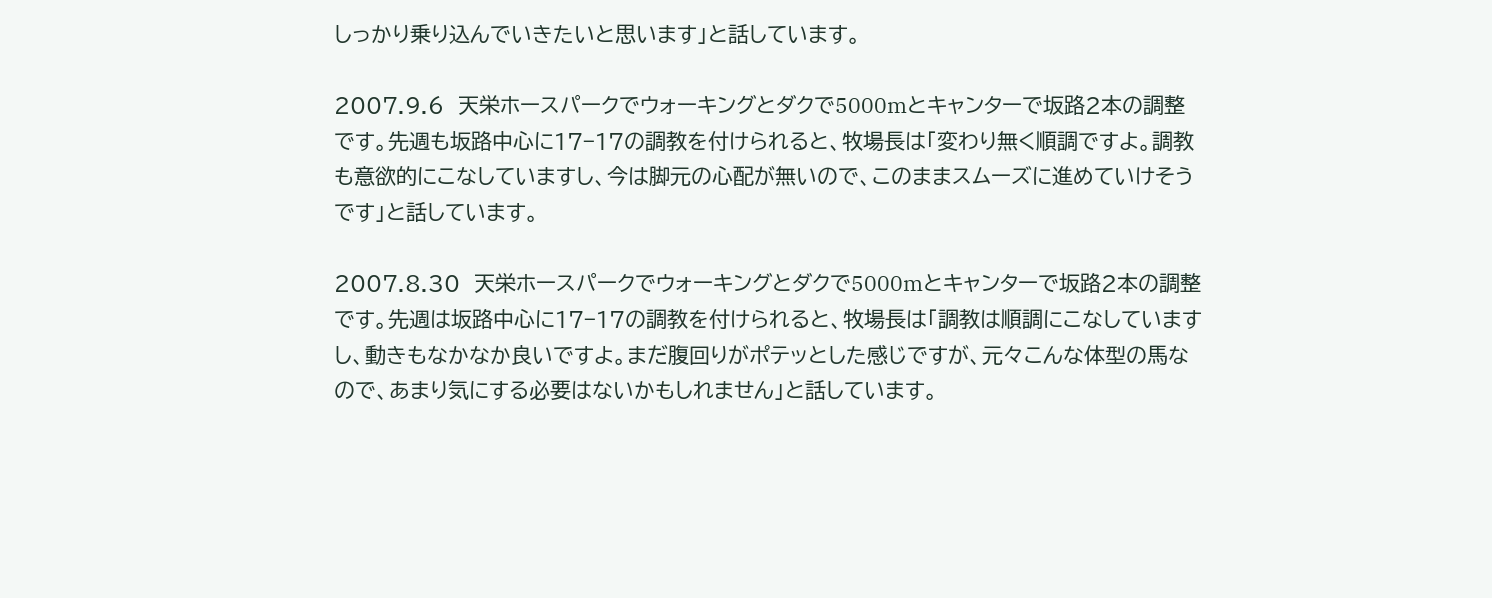しっかり乗り込んでいきたいと思います」と話しています。

2007.9.6  天栄ホースパークでウォーキングとダクで5000mとキャンターで坂路2本の調整です。先週も坂路中心に17−17の調教を付けられると、牧場長は「変わり無く順調ですよ。調教も意欲的にこなしていますし、今は脚元の心配が無いので、このままスムーズに進めていけそうです」と話しています。

2007.8.30  天栄ホースパークでウォーキングとダクで5000mとキャンターで坂路2本の調整です。先週は坂路中心に17−17の調教を付けられると、牧場長は「調教は順調にこなしていますし、動きもなかなか良いですよ。まだ腹回りがポテッとした感じですが、元々こんな体型の馬なので、あまり気にする必要はないかもしれません」と話しています。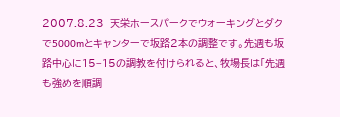2007.8.23  天栄ホースパークでウォーキングとダクで5000mとキャンターで坂路2本の調整です。先週も坂路中心に15−15の調教を付けられると、牧場長は「先週も強めを順調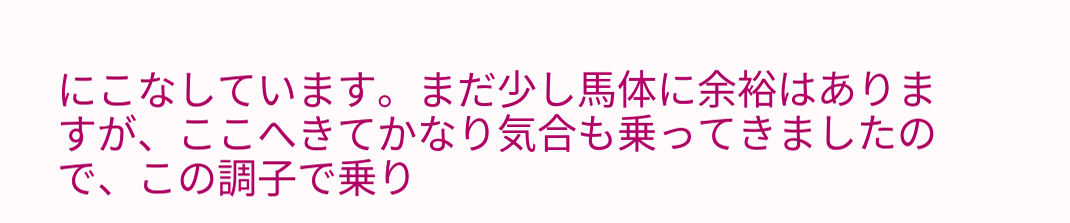にこなしています。まだ少し馬体に余裕はありますが、ここへきてかなり気合も乗ってきましたので、この調子で乗り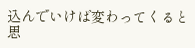込んでいけば変わってくると思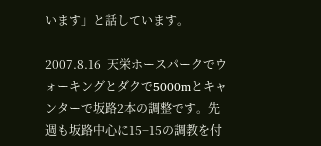います」と話しています。

2007.8.16  天栄ホースパークでウォーキングとダクで5000mとキャンターで坂路2本の調整です。先週も坂路中心に15−15の調教を付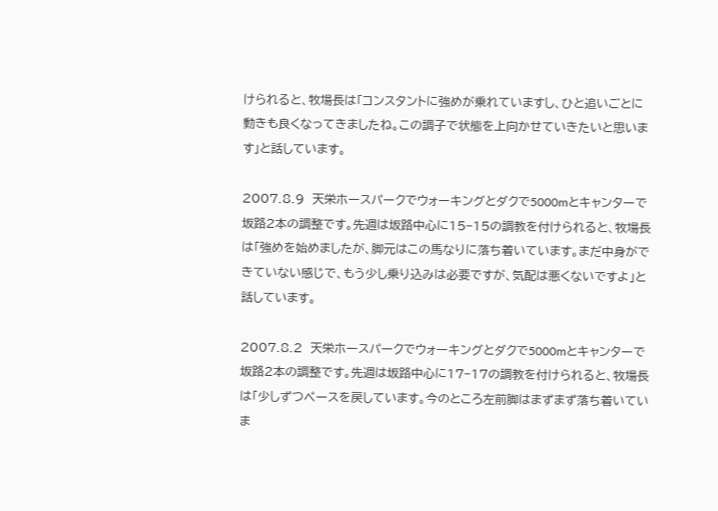けられると、牧場長は「コンスタントに強めが乗れていますし、ひと追いごとに動きも良くなってきましたね。この調子で状態を上向かせていきたいと思います」と話しています。

2007.8.9  天栄ホースパークでウォーキングとダクで5000mとキャンターで坂路2本の調整です。先週は坂路中心に15−15の調教を付けられると、牧場長は「強めを始めましたが、脚元はこの馬なりに落ち着いています。まだ中身ができていない感じで、もう少し乗り込みは必要ですが、気配は悪くないですよ」と話しています。

2007.8.2  天栄ホースパークでウォーキングとダクで5000mとキャンターで坂路2本の調整です。先週は坂路中心に17−17の調教を付けられると、牧場長は「少しずつペースを戻しています。今のところ左前脚はまずまず落ち着いていま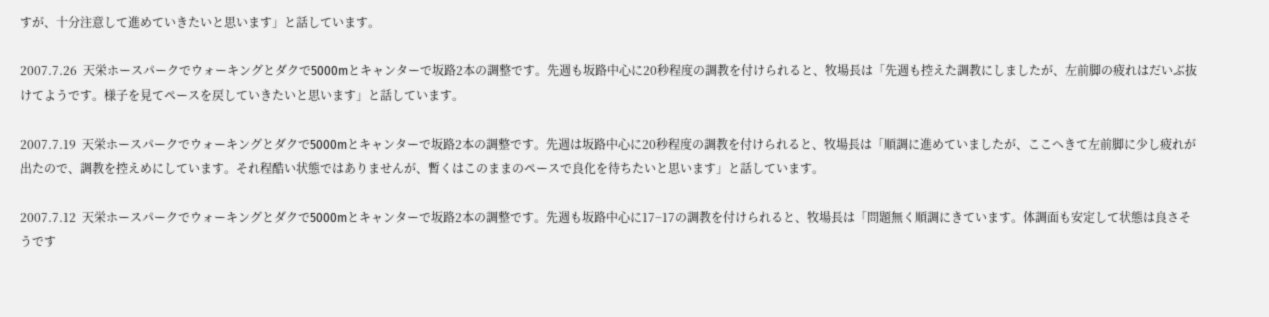すが、十分注意して進めていきたいと思います」と話しています。

2007.7.26  天栄ホースパークでウォーキングとダクで5000mとキャンターで坂路2本の調整です。先週も坂路中心に20秒程度の調教を付けられると、牧場長は「先週も控えた調教にしましたが、左前脚の疲れはだいぶ抜けてようです。様子を見てペースを戻していきたいと思います」と話しています。

2007.7.19  天栄ホースパークでウォーキングとダクで5000mとキャンターで坂路2本の調整です。先週は坂路中心に20秒程度の調教を付けられると、牧場長は「順調に進めていましたが、ここへきて左前脚に少し疲れが出たので、調教を控えめにしています。それ程酷い状態ではありませんが、暫くはこのままのペースで良化を待ちたいと思います」と話しています。

2007.7.12  天栄ホースパークでウォーキングとダクで5000mとキャンターで坂路2本の調整です。先週も坂路中心に17−17の調教を付けられると、牧場長は「問題無く順調にきています。体調面も安定して状態は良さそうです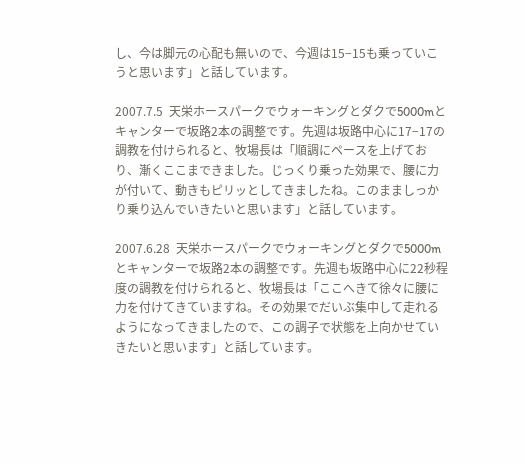し、今は脚元の心配も無いので、今週は15−15も乗っていこうと思います」と話しています。

2007.7.5  天栄ホースパークでウォーキングとダクで5000mとキャンターで坂路2本の調整です。先週は坂路中心に17−17の調教を付けられると、牧場長は「順調にペースを上げており、漸くここまできました。じっくり乗った効果で、腰に力が付いて、動きもピリッとしてきましたね。このまましっかり乗り込んでいきたいと思います」と話しています。

2007.6.28  天栄ホースパークでウォーキングとダクで5000mとキャンターで坂路2本の調整です。先週も坂路中心に22秒程度の調教を付けられると、牧場長は「ここへきて徐々に腰に力を付けてきていますね。その効果でだいぶ集中して走れるようになってきましたので、この調子で状態を上向かせていきたいと思います」と話しています。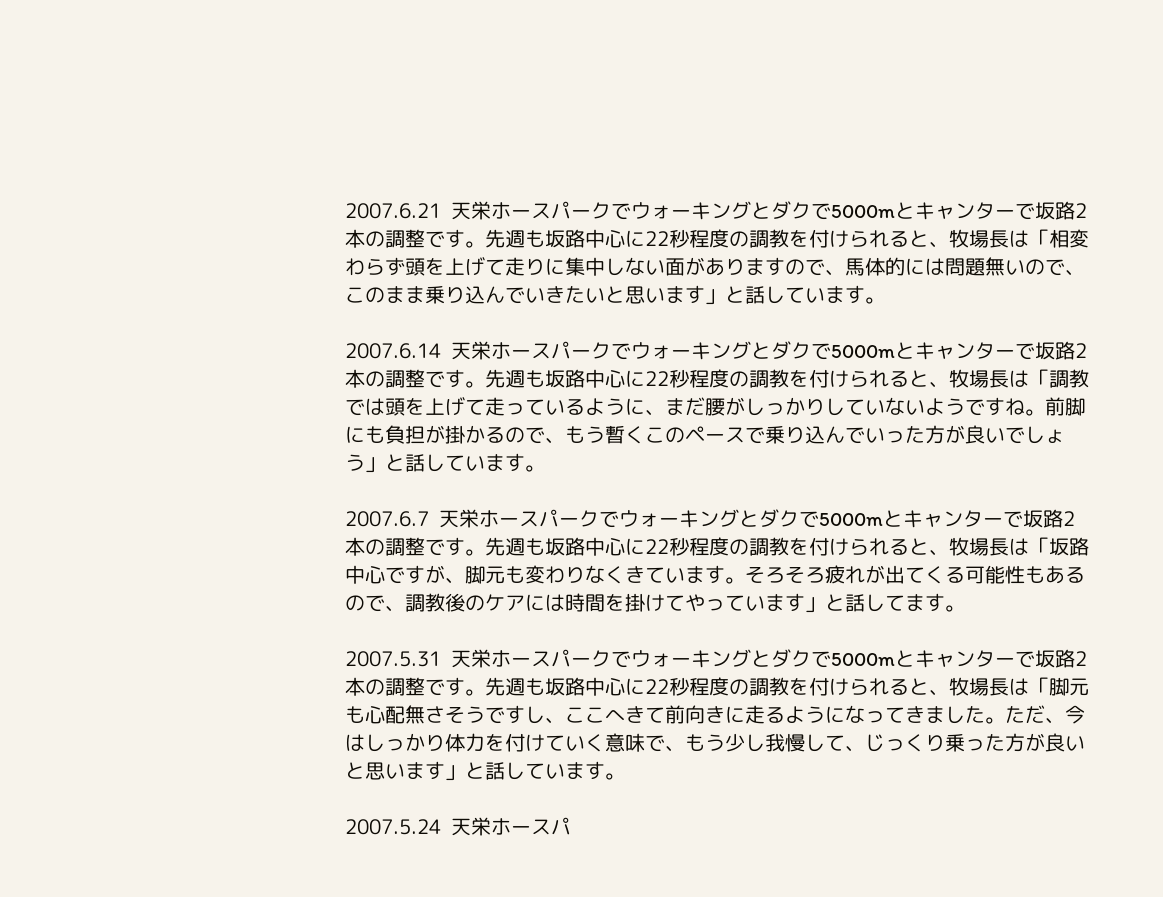2007.6.21  天栄ホースパークでウォーキングとダクで5000mとキャンターで坂路2本の調整です。先週も坂路中心に22秒程度の調教を付けられると、牧場長は「相変わらず頭を上げて走りに集中しない面がありますので、馬体的には問題無いので、このまま乗り込んでいきたいと思います」と話しています。

2007.6.14  天栄ホースパークでウォーキングとダクで5000mとキャンターで坂路2本の調整です。先週も坂路中心に22秒程度の調教を付けられると、牧場長は「調教では頭を上げて走っているように、まだ腰がしっかりしていないようですね。前脚にも負担が掛かるので、もう暫くこのペースで乗り込んでいった方が良いでしょう」と話しています。

2007.6.7  天栄ホースパークでウォーキングとダクで5000mとキャンターで坂路2本の調整です。先週も坂路中心に22秒程度の調教を付けられると、牧場長は「坂路中心ですが、脚元も変わりなくきています。そろそろ疲れが出てくる可能性もあるので、調教後のケアには時間を掛けてやっています」と話してます。

2007.5.31  天栄ホースパークでウォーキングとダクで5000mとキャンターで坂路2本の調整です。先週も坂路中心に22秒程度の調教を付けられると、牧場長は「脚元も心配無さそうですし、ここへきて前向きに走るようになってきました。ただ、今はしっかり体力を付けていく意味で、もう少し我慢して、じっくり乗った方が良いと思います」と話しています。

2007.5.24  天栄ホースパ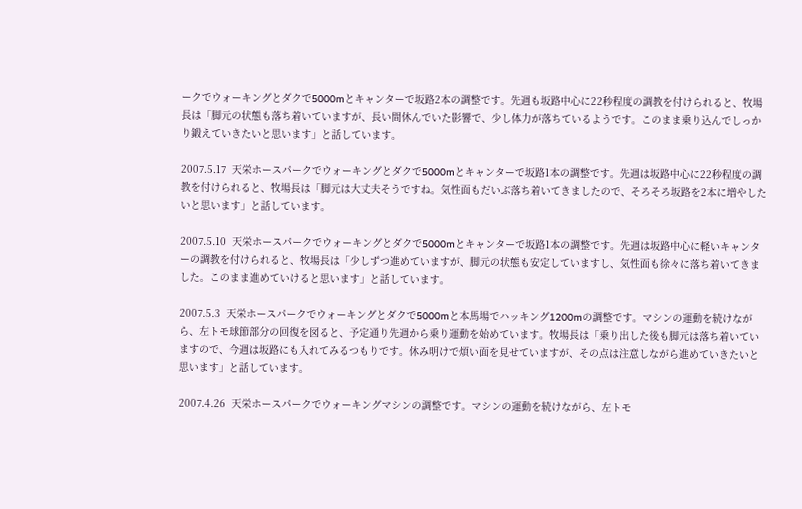ークでウォーキングとダクで5000mとキャンターで坂路2本の調整です。先週も坂路中心に22秒程度の調教を付けられると、牧場長は「脚元の状態も落ち着いていますが、長い間休んでいた影響で、少し体力が落ちているようです。このまま乗り込んでしっかり鍛えていきたいと思います」と話しています。

2007.5.17  天栄ホースパークでウォーキングとダクで5000mとキャンターで坂路1本の調整です。先週は坂路中心に22秒程度の調教を付けられると、牧場長は「脚元は大丈夫そうですね。気性面もだいぶ落ち着いてきましたので、そろそろ坂路を2本に増やしたいと思います」と話しています。

2007.5.10  天栄ホースパークでウォーキングとダクで5000mとキャンターで坂路1本の調整です。先週は坂路中心に軽いキャンターの調教を付けられると、牧場長は「少しずつ進めていますが、脚元の状態も安定していますし、気性面も徐々に落ち着いてきました。このまま進めていけると思います」と話しています。

2007.5.3  天栄ホースパークでウォーキングとダクで5000mと本馬場でハッキング1200mの調整です。マシンの運動を続けながら、左トモ球節部分の回復を図ると、予定通り先週から乗り運動を始めています。牧場長は「乗り出した後も脚元は落ち着いていますので、今週は坂路にも入れてみるつもりです。休み明けで煩い面を見せていますが、その点は注意しながら進めていきたいと思います」と話しています。

2007.4.26  天栄ホースパークでウォーキングマシンの調整です。マシンの運動を続けながら、左トモ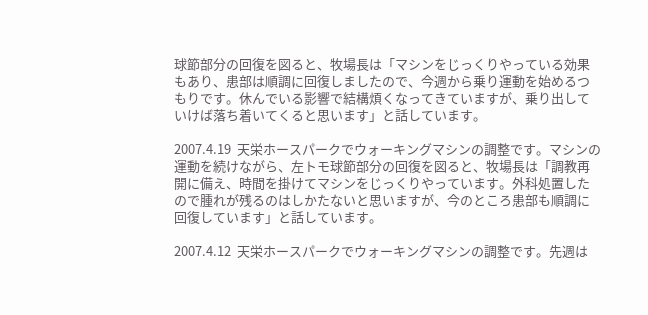球節部分の回復を図ると、牧場長は「マシンをじっくりやっている効果もあり、患部は順調に回復しましたので、今週から乗り運動を始めるつもりです。休んでいる影響で結構煩くなってきていますが、乗り出していけば落ち着いてくると思います」と話しています。

2007.4.19  天栄ホースパークでウォーキングマシンの調整です。マシンの運動を続けながら、左トモ球節部分の回復を図ると、牧場長は「調教再開に備え、時間を掛けてマシンをじっくりやっています。外科処置したので腫れが残るのはしかたないと思いますが、今のところ患部も順調に回復しています」と話しています。

2007.4.12  天栄ホースパークでウォーキングマシンの調整です。先週は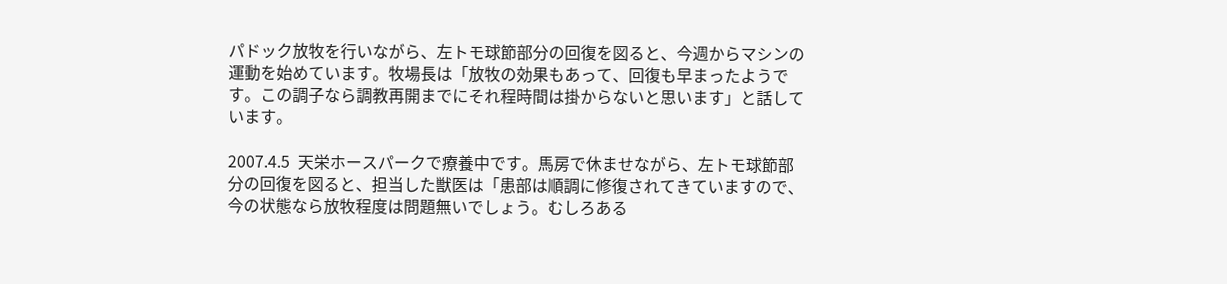パドック放牧を行いながら、左トモ球節部分の回復を図ると、今週からマシンの運動を始めています。牧場長は「放牧の効果もあって、回復も早まったようです。この調子なら調教再開までにそれ程時間は掛からないと思います」と話しています。

2007.4.5  天栄ホースパークで療養中です。馬房で休ませながら、左トモ球節部分の回復を図ると、担当した獣医は「患部は順調に修復されてきていますので、今の状態なら放牧程度は問題無いでしょう。むしろある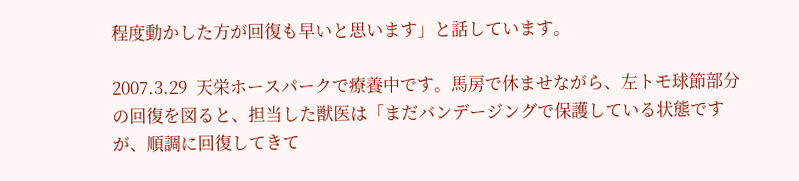程度動かした方が回復も早いと思います」と話しています。

2007.3.29  天栄ホースパークで療養中です。馬房で休ませながら、左トモ球節部分の回復を図ると、担当した獣医は「まだバンデージングで保護している状態ですが、順調に回復してきて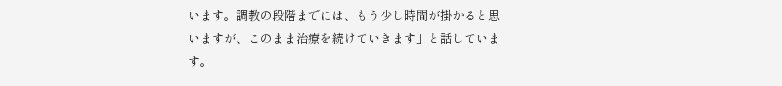います。調教の段階までには、もう少し時間が掛かると思いますが、このまま治療を続けていきます」と話しています。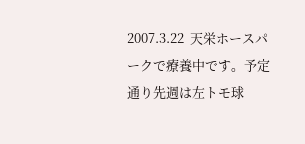2007.3.22  天栄ホースパークで療養中です。予定通り先週は左トモ球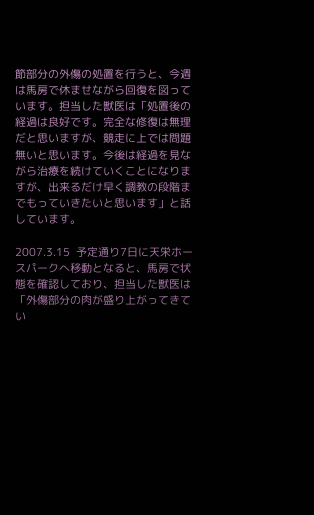節部分の外傷の処置を行うと、今週は馬房で休ませながら回復を図っています。担当した獣医は「処置後の経過は良好です。完全な修復は無理だと思いますが、競走に上では問題無いと思います。今後は経過を見ながら治療を続けていくことになりますが、出来るだけ早く調教の段階までもっていきたいと思います」と話しています。

2007.3.15  予定通り7日に天栄ホースパークへ移動となると、馬房で状態を確認しており、担当した獣医は「外傷部分の肉が盛り上がってきてい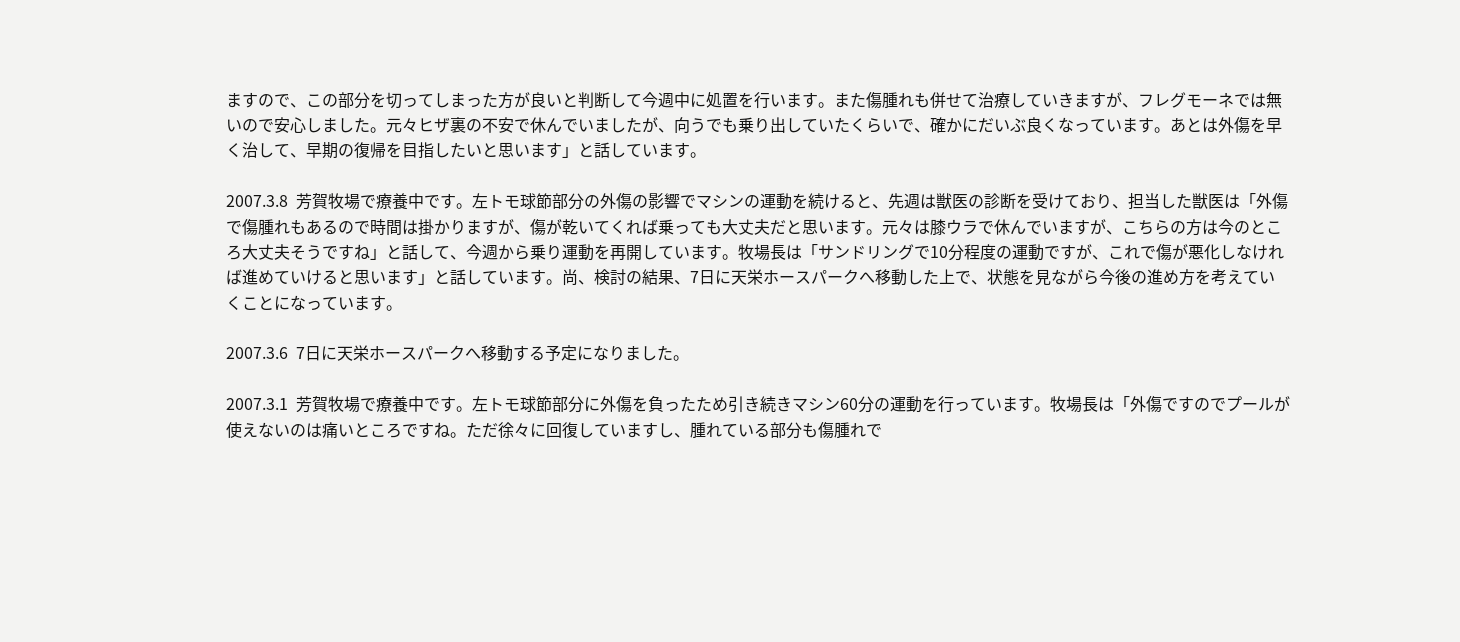ますので、この部分を切ってしまった方が良いと判断して今週中に処置を行います。また傷腫れも併せて治療していきますが、フレグモーネでは無いので安心しました。元々ヒザ裏の不安で休んでいましたが、向うでも乗り出していたくらいで、確かにだいぶ良くなっています。あとは外傷を早く治して、早期の復帰を目指したいと思います」と話しています。

2007.3.8  芳賀牧場で療養中です。左トモ球節部分の外傷の影響でマシンの運動を続けると、先週は獣医の診断を受けており、担当した獣医は「外傷で傷腫れもあるので時間は掛かりますが、傷が乾いてくれば乗っても大丈夫だと思います。元々は膝ウラで休んでいますが、こちらの方は今のところ大丈夫そうですね」と話して、今週から乗り運動を再開しています。牧場長は「サンドリングで10分程度の運動ですが、これで傷が悪化しなければ進めていけると思います」と話しています。尚、検討の結果、7日に天栄ホースパークへ移動した上で、状態を見ながら今後の進め方を考えていくことになっています。

2007.3.6  7日に天栄ホースパークへ移動する予定になりました。

2007.3.1  芳賀牧場で療養中です。左トモ球節部分に外傷を負ったため引き続きマシン60分の運動を行っています。牧場長は「外傷ですのでプールが使えないのは痛いところですね。ただ徐々に回復していますし、腫れている部分も傷腫れで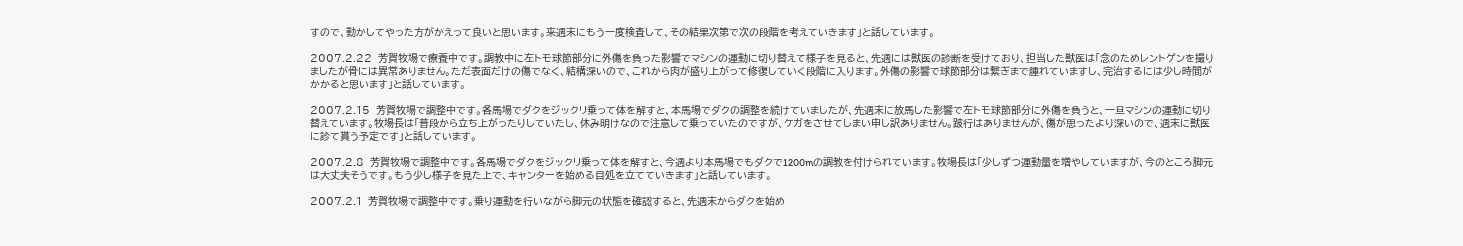すので、動かしてやった方がかえって良いと思います。来週末にもう一度検査して、その結果次第で次の段階を考えていきます」と話しています。

2007.2.22  芳賀牧場で療養中です。調教中に左トモ球節部分に外傷を負った影響でマシンの運動に切り替えて様子を見ると、先週には獣医の診断を受けており、担当した獣医は「念のためレントゲンを撮りましたが骨には異常ありません。ただ表面だけの傷でなく、結構深いので、これから肉が盛り上がって修復していく段階に入ります。外傷の影響で球節部分は繋ぎまで腫れていますし、完治するには少し時間がかかると思います」と話しています。

2007.2.15  芳賀牧場で調整中です。各馬場でダクをジックリ乗って体を解すと、本馬場でダクの調整を続けていましたが、先週末に放馬した影響で左トモ球節部分に外傷を負うと、一旦マシンの運動に切り替えています。牧場長は「普段から立ち上がったりしていたし、休み明けなので注意して乗っていたのですが、ケガをさせてしまい申し訳ありません。跛行はありませんが、傷が思ったより深いので、週末に獣医に診て貰う予定です」と話しています。

2007.2.8  芳賀牧場で調整中です。各馬場でダクをジックリ乗って体を解すと、今週より本馬場でもダクで1200mの調教を付けられています。牧場長は「少しずつ運動量を増やしていますが、今のところ脚元は大丈夫そうです。もう少し様子を見た上で、キャンターを始める目処を立てていきます」と話しています。

2007.2.1  芳賀牧場で調整中です。乗り運動を行いながら脚元の状態を確認すると、先週末からダクを始め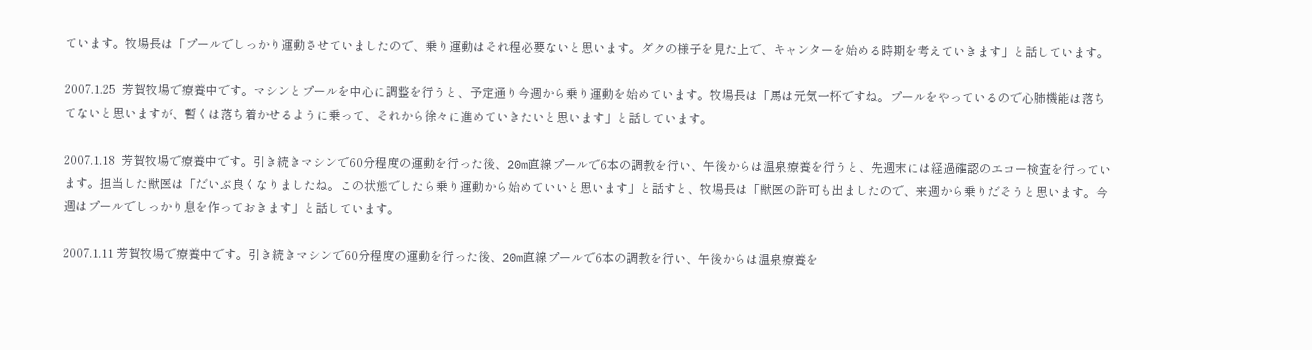ています。牧場長は「プールでしっかり運動させていましたので、乗り運動はそれ程必要ないと思います。ダクの様子を見た上で、キャンターを始める時期を考えていきます」と話しています。

2007.1.25  芳賀牧場で療養中です。マシンとプールを中心に調整を行うと、予定通り今週から乗り運動を始めています。牧場長は「馬は元気一杯ですね。プールをやっているので心肺機能は落ちてないと思いますが、暫くは落ち着かせるように乗って、それから徐々に進めていきたいと思います」と話しています。

2007.1.18  芳賀牧場で療養中です。引き続きマシンで60分程度の運動を行った後、20m直線プールで6本の調教を行い、午後からは温泉療養を行うと、先週末には経過確認のエコー検査を行っています。担当した獣医は「だいぶ良くなりましたね。この状態でしたら乗り運動から始めていいと思います」と話すと、牧場長は「獣医の許可も出ましたので、来週から乗りだそうと思います。今週はプールでしっかり息を作っておきます」と話しています。

2007.1.11 芳賀牧場で療養中です。引き続きマシンで60分程度の運動を行った後、20m直線プールで6本の調教を行い、午後からは温泉療養を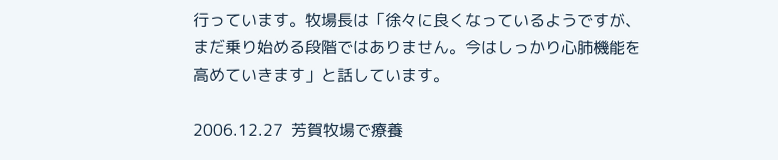行っています。牧場長は「徐々に良くなっているようですが、まだ乗り始める段階ではありません。今はしっかり心肺機能を高めていきます」と話しています。

2006.12.27  芳賀牧場で療養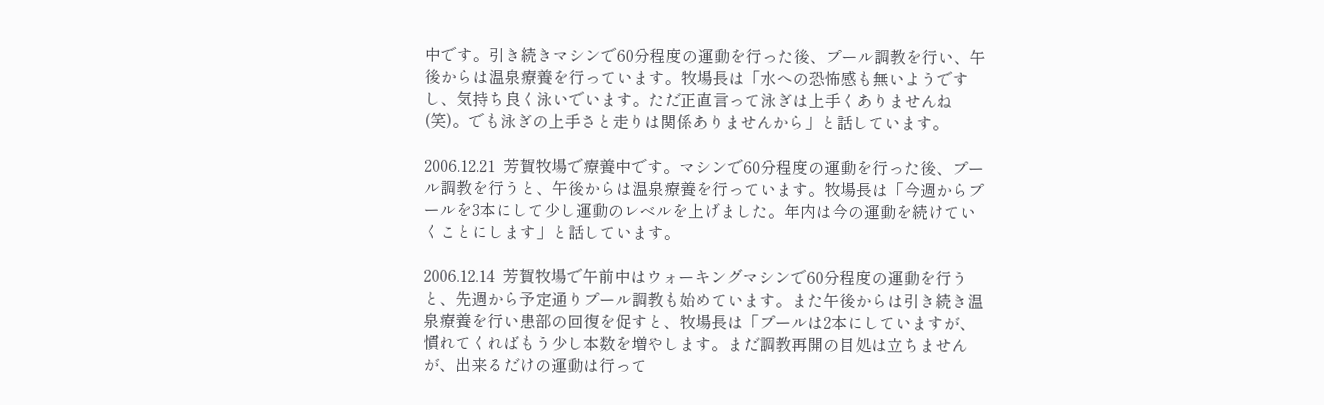中です。引き続きマシンで60分程度の運動を行った後、プール調教を行い、午後からは温泉療養を行っています。牧場長は「水への恐怖感も無いようですし、気持ち良く泳いでいます。ただ正直言って泳ぎは上手くありませんね(笑)。でも泳ぎの上手さと走りは関係ありませんから」と話しています。

2006.12.21  芳賀牧場で療養中です。マシンで60分程度の運動を行った後、プール調教を行うと、午後からは温泉療養を行っています。牧場長は「今週からプールを3本にして少し運動のレベルを上げました。年内は今の運動を続けていくことにします」と話しています。

2006.12.14  芳賀牧場で午前中はウォーキングマシンで60分程度の運動を行うと、先週から予定通りプール調教も始めています。また午後からは引き続き温泉療養を行い患部の回復を促すと、牧場長は「プールは2本にしていますが、慣れてくればもう少し本数を増やします。まだ調教再開の目処は立ちませんが、出来るだけの運動は行って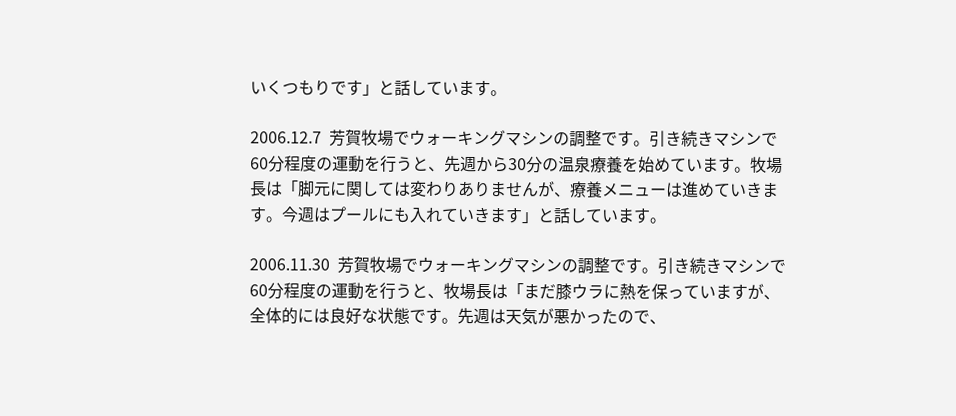いくつもりです」と話しています。

2006.12.7  芳賀牧場でウォーキングマシンの調整です。引き続きマシンで60分程度の運動を行うと、先週から30分の温泉療養を始めています。牧場長は「脚元に関しては変わりありませんが、療養メニューは進めていきます。今週はプールにも入れていきます」と話しています。

2006.11.30  芳賀牧場でウォーキングマシンの調整です。引き続きマシンで60分程度の運動を行うと、牧場長は「まだ膝ウラに熱を保っていますが、全体的には良好な状態です。先週は天気が悪かったので、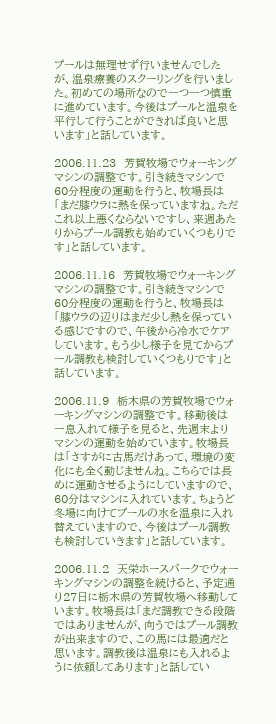プールは無理せず行いませんでしたが、温泉療養のスクーリングを行いました。初めての場所なので一つ一つ慎重に進めています。今後はプールと温泉を平行して行うことができれば良いと思います」と話しています。

2006.11.23  芳賀牧場でウォーキングマシンの調整です。引き続きマシンで60分程度の運動を行うと、牧場長は「まだ膝ウラに熱を保っていますね。ただこれ以上悪くならないですし、来週あたりからプール調教も始めていくつもりです」と話しています。

2006.11.16  芳賀牧場でウォーキングマシンの調整です。引き続きマシンで60分程度の運動を行うと、牧場長は「膝ウラの辺りはまだ少し熱を保っている感じですので、午後から冷水でケアしています。もう少し様子を見てからプール調教も検討していくつもりです」と話しています。

2006.11.9  栃木県の芳賀牧場でウォーキングマシンの調整です。移動後は一息入れて様子を見ると、先週末よりマシンの運動を始めています。牧場長は「さすがに古馬だけあって、環境の変化にも全く動じませんね。こちらでは長めに運動させるようにしていますので、60分はマシンに入れています。ちょうど冬場に向けてプールの水を温泉に入れ替えていますので、今後はプール調教も検討していきます」と話しています。

2006.11.2  天栄ホースパークでウォーキングマシンの調整を続けると、予定通り27日に栃木県の芳賀牧場へ移動しています。牧場長は「まだ調教できる段階ではありませんが、向うではプール調教が出来ますので、この馬には最適だと思います。調教後は温泉にも入れるように依頼してあります」と話してい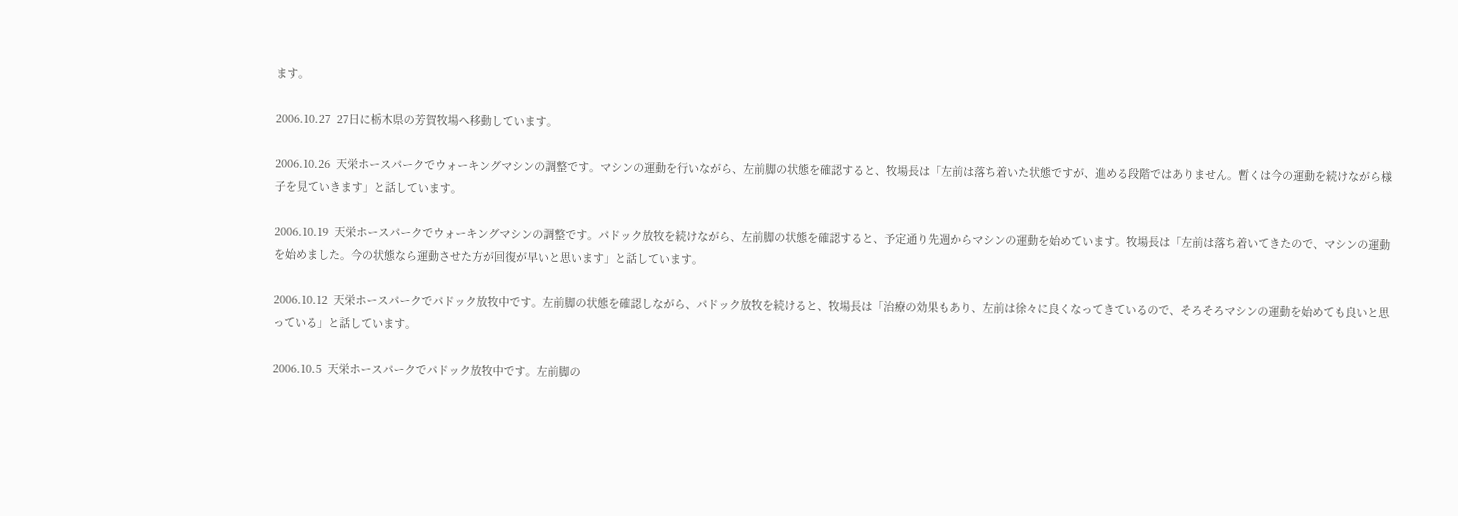ます。

2006.10.27  27日に栃木県の芳賀牧場へ移動しています。

2006.10.26  天栄ホースパークでウォーキングマシンの調整です。マシンの運動を行いながら、左前脚の状態を確認すると、牧場長は「左前は落ち着いた状態ですが、進める段階ではありません。暫くは今の運動を続けながら様子を見ていきます」と話しています。

2006.10.19  天栄ホースパークでウォーキングマシンの調整です。パドック放牧を続けながら、左前脚の状態を確認すると、予定通り先週からマシンの運動を始めています。牧場長は「左前は落ち着いてきたので、マシンの運動を始めました。今の状態なら運動させた方が回復が早いと思います」と話しています。

2006.10.12  天栄ホースパークでパドック放牧中です。左前脚の状態を確認しながら、パドック放牧を続けると、牧場長は「治療の効果もあり、左前は徐々に良くなってきているので、そろそろマシンの運動を始めても良いと思っている」と話しています。

2006.10.5  天栄ホースパークでパドック放牧中です。左前脚の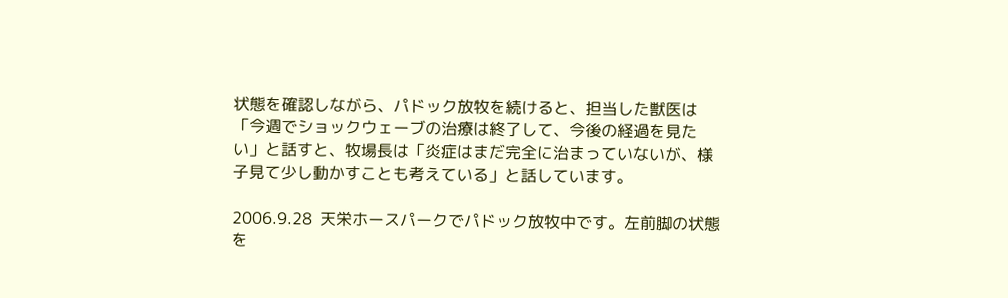状態を確認しながら、パドック放牧を続けると、担当した獣医は「今週でショックウェーブの治療は終了して、今後の経過を見たい」と話すと、牧場長は「炎症はまだ完全に治まっていないが、様子見て少し動かすことも考えている」と話しています。

2006.9.28  天栄ホースパークでパドック放牧中です。左前脚の状態を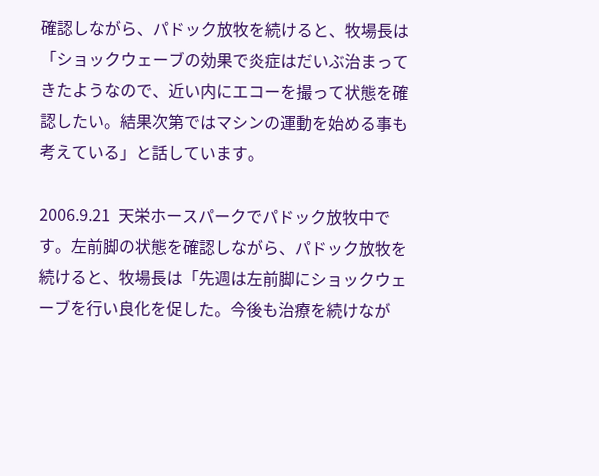確認しながら、パドック放牧を続けると、牧場長は「ショックウェーブの効果で炎症はだいぶ治まってきたようなので、近い内にエコーを撮って状態を確認したい。結果次第ではマシンの運動を始める事も考えている」と話しています。

2006.9.21  天栄ホースパークでパドック放牧中です。左前脚の状態を確認しながら、パドック放牧を続けると、牧場長は「先週は左前脚にショックウェーブを行い良化を促した。今後も治療を続けなが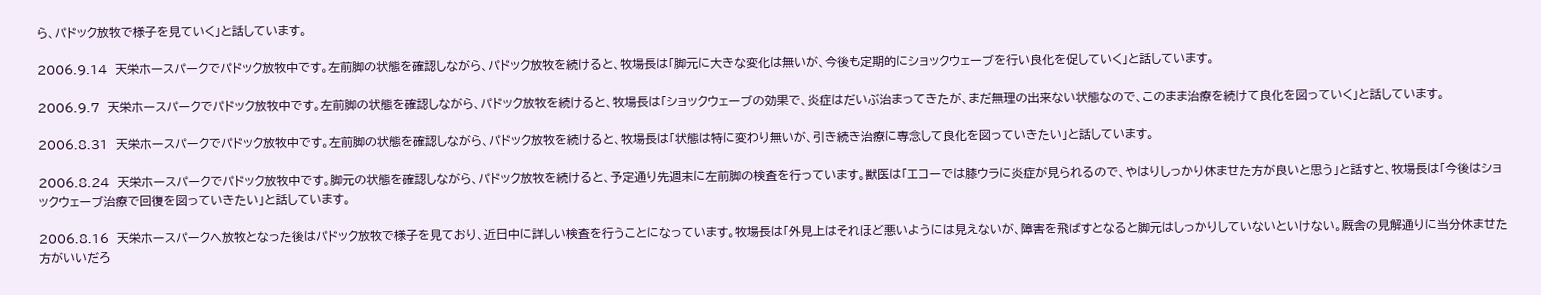ら、パドック放牧で様子を見ていく」と話しています。

2006.9.14  天栄ホースパークでパドック放牧中です。左前脚の状態を確認しながら、パドック放牧を続けると、牧場長は「脚元に大きな変化は無いが、今後も定期的にショックウェーブを行い良化を促していく」と話しています。

2006.9.7  天栄ホースパークでパドック放牧中です。左前脚の状態を確認しながら、パドック放牧を続けると、牧場長は「ショックウェーブの効果で、炎症はだいぶ治まってきたが、まだ無理の出来ない状態なので、このまま治療を続けて良化を図っていく」と話しています。

2006.8.31  天栄ホースパークでパドック放牧中です。左前脚の状態を確認しながら、パドック放牧を続けると、牧場長は「状態は特に変わり無いが、引き続き治療に専念して良化を図っていきたい」と話しています。

2006.8.24  天栄ホースパークでパドック放牧中です。脚元の状態を確認しながら、パドック放牧を続けると、予定通り先週末に左前脚の検査を行っています。獣医は「エコーでは膝ウラに炎症が見られるので、やはりしっかり休ませた方が良いと思う」と話すと、牧場長は「今後はショックウェーブ治療で回復を図っていきたい」と話しています。

2006.8.16  天栄ホースパークへ放牧となった後はパドック放牧で様子を見ており、近日中に詳しい検査を行うことになっています。牧場長は「外見上はそれほど悪いようには見えないが、障害を飛ばすとなると脚元はしっかりしていないといけない。厩舎の見解通りに当分休ませた方がいいだろ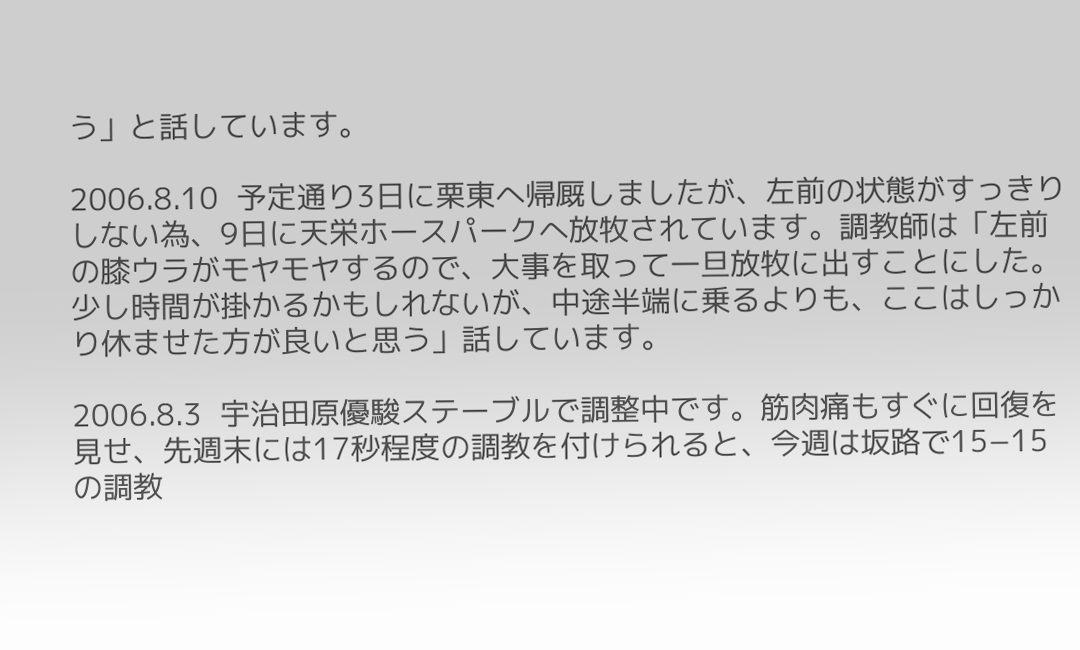う」と話しています。

2006.8.10  予定通り3日に栗東へ帰厩しましたが、左前の状態がすっきりしない為、9日に天栄ホースパークへ放牧されています。調教師は「左前の膝ウラがモヤモヤするので、大事を取って一旦放牧に出すことにした。少し時間が掛かるかもしれないが、中途半端に乗るよりも、ここはしっかり休ませた方が良いと思う」話しています。

2006.8.3  宇治田原優駿ステーブルで調整中です。筋肉痛もすぐに回復を見せ、先週末には17秒程度の調教を付けられると、今週は坂路で15−15の調教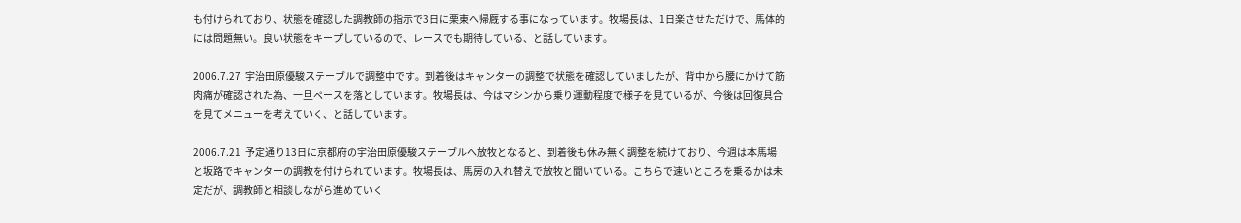も付けられており、状態を確認した調教師の指示で3日に栗東へ帰厩する事になっています。牧場長は、1日楽させただけで、馬体的には問題無い。良い状態をキープしているので、レースでも期待している、と話しています。

2006.7.27  宇治田原優駿ステーブルで調整中です。到着後はキャンターの調整で状態を確認していましたが、背中から腰にかけて筋肉痛が確認された為、一旦ペースを落としています。牧場長は、今はマシンから乗り運動程度で様子を見ているが、今後は回復具合を見てメニューを考えていく、と話しています。

2006.7.21  予定通り13日に京都府の宇治田原優駿ステーブルへ放牧となると、到着後も休み無く調整を続けており、今週は本馬場と坂路でキャンターの調教を付けられています。牧場長は、馬房の入れ替えで放牧と聞いている。こちらで速いところを乗るかは未定だが、調教師と相談しながら進めていく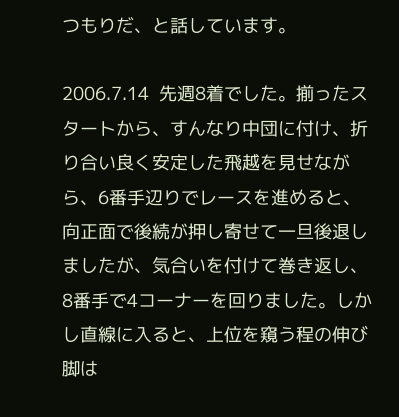つもりだ、と話しています。

2006.7.14  先週8着でした。揃ったスタートから、すんなり中団に付け、折り合い良く安定した飛越を見せながら、6番手辺りでレースを進めると、向正面で後続が押し寄せて一旦後退しましたが、気合いを付けて巻き返し、8番手で4コーナーを回りました。しかし直線に入ると、上位を窺う程の伸び脚は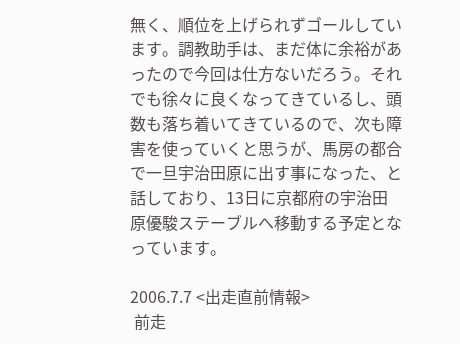無く、順位を上げられずゴールしています。調教助手は、まだ体に余裕があったので今回は仕方ないだろう。それでも徐々に良くなってきているし、頭数も落ち着いてきているので、次も障害を使っていくと思うが、馬房の都合で一旦宇治田原に出す事になった、と話しており、13日に京都府の宇治田原優駿ステーブルへ移動する予定となっています。

2006.7.7 <出走直前情報>
 前走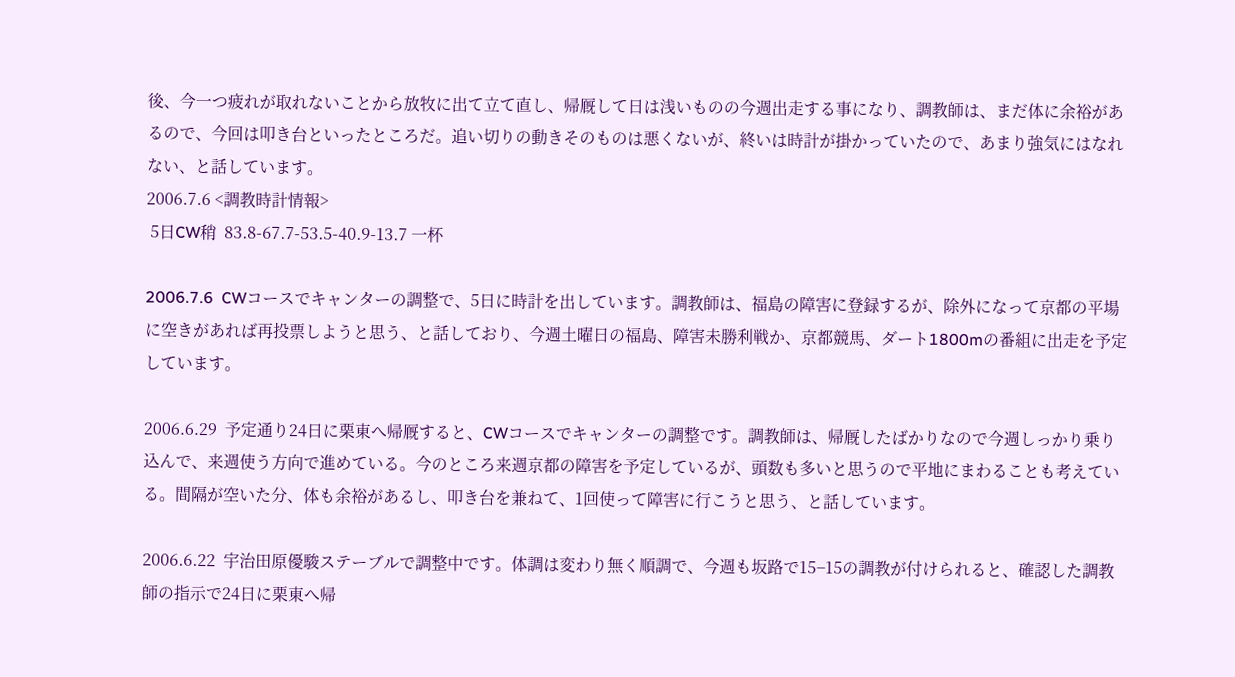後、今一つ疲れが取れないことから放牧に出て立て直し、帰厩して日は浅いものの今週出走する事になり、調教師は、まだ体に余裕があるので、今回は叩き台といったところだ。追い切りの動きそのものは悪くないが、終いは時計が掛かっていたので、あまり強気にはなれない、と話しています。
2006.7.6 <調教時計情報>
 5日CW稍  83.8-67.7-53.5-40.9-13.7 一杯

2006.7.6  CWコースでキャンターの調整で、5日に時計を出しています。調教師は、福島の障害に登録するが、除外になって京都の平場に空きがあれば再投票しようと思う、と話しており、今週土曜日の福島、障害未勝利戦か、京都競馬、ダート1800mの番組に出走を予定しています。

2006.6.29  予定通り24日に栗東へ帰厩すると、CWコースでキャンターの調整です。調教師は、帰厩したばかりなので今週しっかり乗り込んで、来週使う方向で進めている。今のところ来週京都の障害を予定しているが、頭数も多いと思うので平地にまわることも考えている。間隔が空いた分、体も余裕があるし、叩き台を兼ねて、1回使って障害に行こうと思う、と話しています。

2006.6.22  宇治田原優駿ステーブルで調整中です。体調は変わり無く順調で、今週も坂路で15−15の調教が付けられると、確認した調教師の指示で24日に栗東へ帰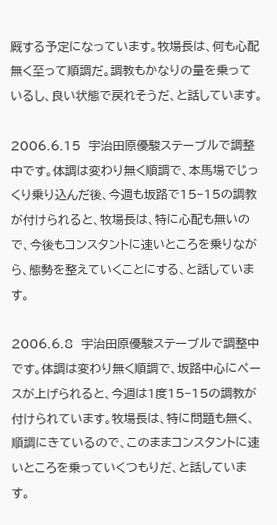厩する予定になっています。牧場長は、何も心配無く至って順調だ。調教もかなりの量を乗っているし、良い状態で戻れそうだ、と話しています。

2006.6.15  宇治田原優駿ステーブルで調整中です。体調は変わり無く順調で、本馬場でじっくり乗り込んだ後、今週も坂路で15−15の調教が付けられると、牧場長は、特に心配も無いので、今後もコンスタントに速いところを乗りながら、態勢を整えていくことにする、と話しています。

2006.6.8  宇治田原優駿ステーブルで調整中です。体調は変わり無く順調で、坂路中心にペースが上げられると、今週は1度15−15の調教が付けられています。牧場長は、特に問題も無く、順調にきているので、このままコンスタントに速いところを乗っていくつもりだ、と話しています。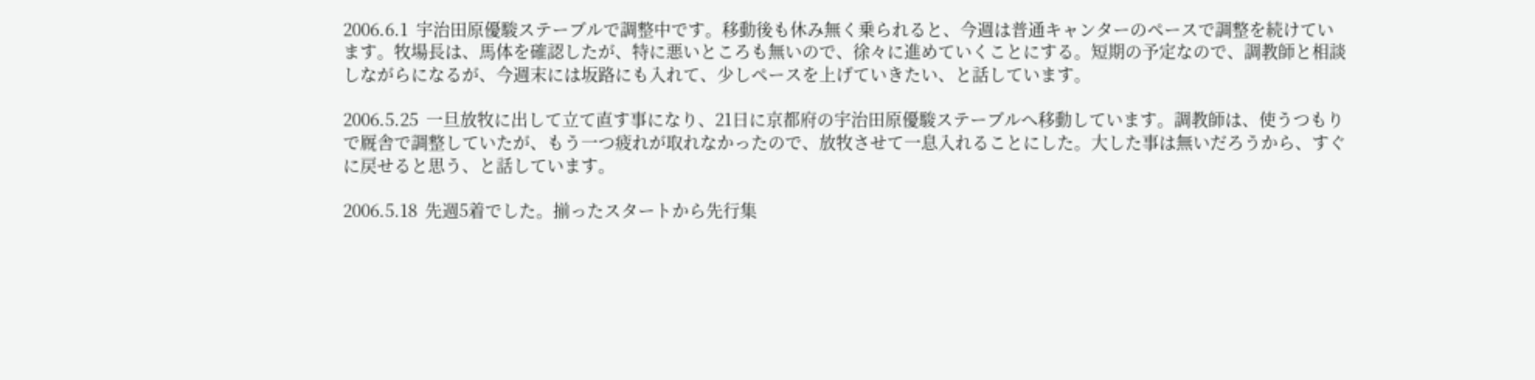2006.6.1  宇治田原優駿ステーブルで調整中です。移動後も休み無く乗られると、今週は普通キャンターのペースで調整を続けています。牧場長は、馬体を確認したが、特に悪いところも無いので、徐々に進めていくことにする。短期の予定なので、調教師と相談しながらになるが、今週末には坂路にも入れて、少しペースを上げていきたい、と話しています。

2006.5.25  一旦放牧に出して立て直す事になり、21日に京都府の宇治田原優駿ステーブルへ移動しています。調教師は、使うつもりで厩舎で調整していたが、もう一つ疲れが取れなかったので、放牧させて一息入れることにした。大した事は無いだろうから、すぐに戻せると思う、と話しています。

2006.5.18  先週5着でした。揃ったスタートから先行集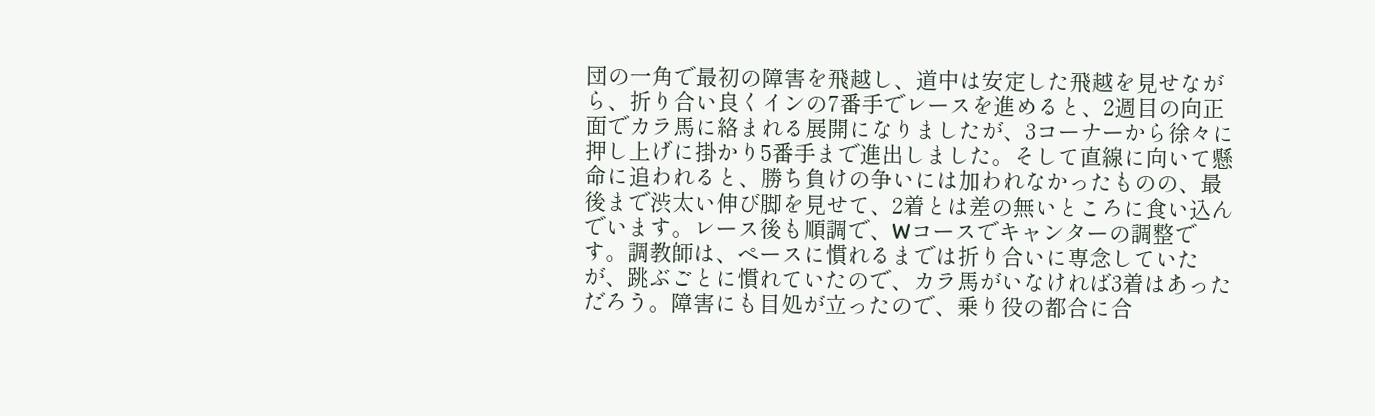団の一角で最初の障害を飛越し、道中は安定した飛越を見せながら、折り合い良くインの7番手でレースを進めると、2週目の向正面でカラ馬に絡まれる展開になりましたが、3コーナーから徐々に押し上げに掛かり5番手まで進出しました。そして直線に向いて懸命に追われると、勝ち負けの争いには加われなかったものの、最後まで渋太い伸び脚を見せて、2着とは差の無いところに食い込んでいます。レース後も順調で、Wコースでキャンターの調整です。調教師は、ペースに慣れるまでは折り合いに専念していたが、跳ぶごとに慣れていたので、カラ馬がいなければ3着はあっただろう。障害にも目処が立ったので、乗り役の都合に合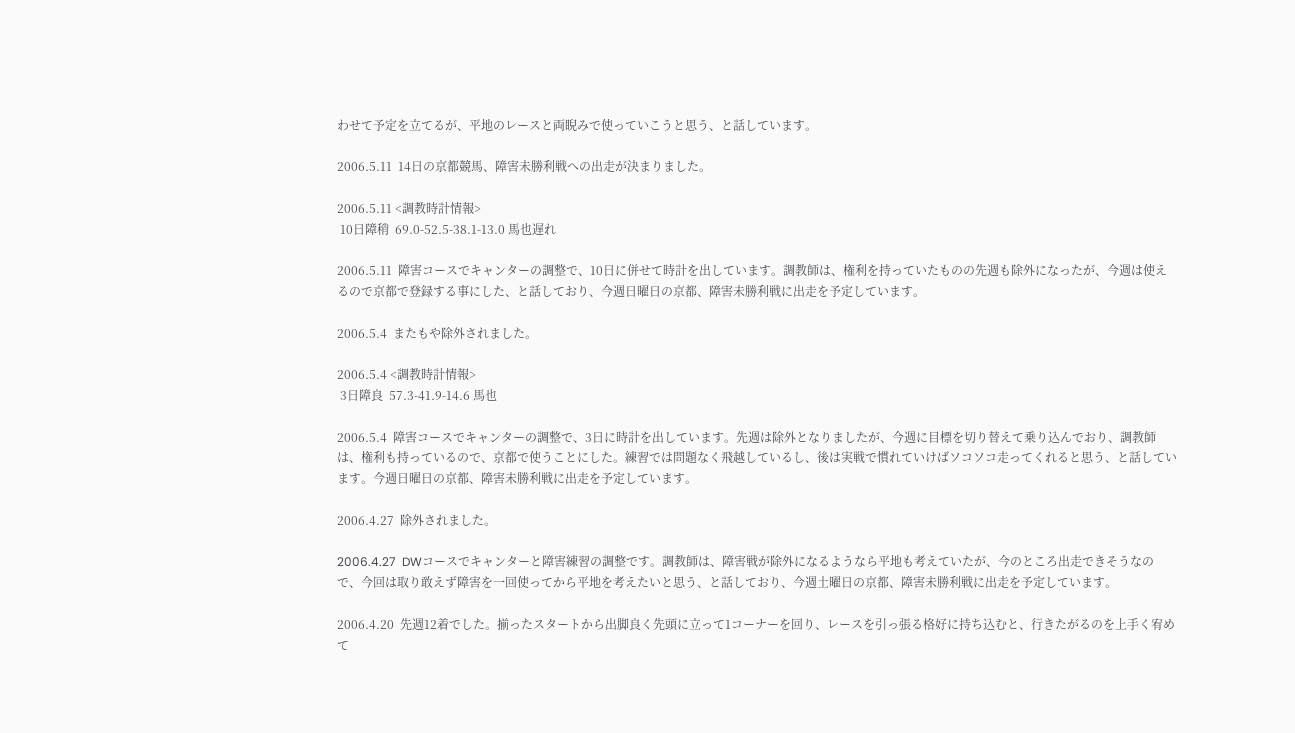わせて予定を立てるが、平地のレースと両睨みで使っていこうと思う、と話しています。

2006.5.11  14日の京都競馬、障害未勝利戦への出走が決まりました。

2006.5.11 <調教時計情報>
 10日障稍  69.0-52.5-38.1-13.0 馬也遅れ

2006.5.11  障害コースでキャンターの調整で、10日に併せて時計を出しています。調教師は、権利を持っていたものの先週も除外になったが、今週は使えるので京都で登録する事にした、と話しており、今週日曜日の京都、障害未勝利戦に出走を予定しています。

2006.5.4  またもや除外されました。

2006.5.4 <調教時計情報>
 3日障良  57.3-41.9-14.6 馬也

2006.5.4  障害コースでキャンターの調整で、3日に時計を出しています。先週は除外となりましたが、今週に目標を切り替えて乗り込んでおり、調教師は、権利も持っているので、京都で使うことにした。練習では問題なく飛越しているし、後は実戦で慣れていけばソコソコ走ってくれると思う、と話しています。今週日曜日の京都、障害未勝利戦に出走を予定しています。

2006.4.27  除外されました。

2006.4.27  DWコースでキャンターと障害練習の調整です。調教師は、障害戦が除外になるようなら平地も考えていたが、今のところ出走できそうなので、今回は取り敢えず障害を一回使ってから平地を考えたいと思う、と話しており、今週土曜日の京都、障害未勝利戦に出走を予定しています。

2006.4.20  先週12着でした。揃ったスタートから出脚良く先頭に立って1コーナーを回り、レースを引っ張る格好に持ち込むと、行きたがるのを上手く宥めて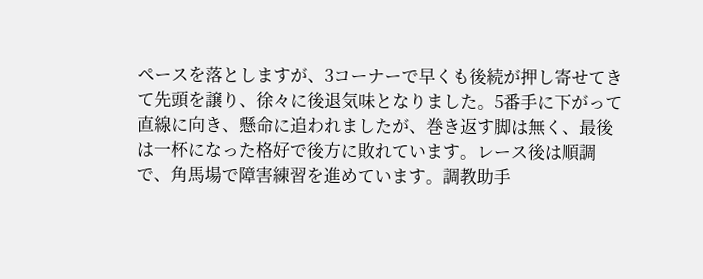ペースを落としますが、3コーナーで早くも後続が押し寄せてきて先頭を譲り、徐々に後退気味となりました。5番手に下がって直線に向き、懸命に追われましたが、巻き返す脚は無く、最後は一杯になった格好で後方に敗れています。レース後は順調で、角馬場で障害練習を進めています。調教助手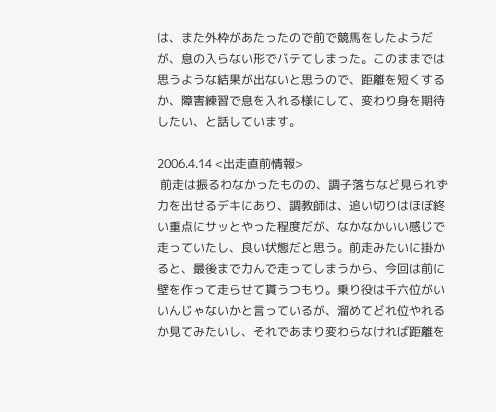は、また外枠があたったので前で競馬をしたようだが、息の入らない形でバテてしまった。このままでは思うような結果が出ないと思うので、距離を短くするか、障害練習で息を入れる様にして、変わり身を期待したい、と話しています。

2006.4.14 <出走直前情報>
 前走は振るわなかったものの、調子落ちなど見られず力を出せるデキにあり、調教師は、追い切りはほぼ終い重点にサッとやった程度だが、なかなかいい感じで走っていたし、良い状態だと思う。前走みたいに掛かると、最後まで力んで走ってしまうから、今回は前に壁を作って走らせて貰うつもり。乗り役は千六位がいいんじゃないかと言っているが、溜めてどれ位やれるか見てみたいし、それであまり変わらなければ距離を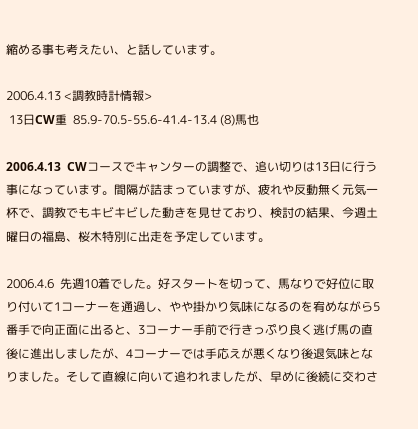縮める事も考えたい、と話しています。

2006.4.13 <調教時計情報>
 13日CW重  85.9-70.5-55.6-41.4-13.4 (8)馬也

2006.4.13  CWコースでキャンターの調整で、追い切りは13日に行う事になっています。間隔が詰まっていますが、疲れや反動無く元気一杯で、調教でもキビキビした動きを見せており、検討の結果、今週土曜日の福島、桜木特別に出走を予定しています。

2006.4.6  先週10着でした。好スタートを切って、馬なりで好位に取り付いて1コーナーを通過し、やや掛かり気味になるのを宥めながら5番手で向正面に出ると、3コーナー手前で行きっぷり良く逃げ馬の直後に進出しましたが、4コーナーでは手応えが悪くなり後退気味となりました。そして直線に向いて追われましたが、早めに後続に交わさ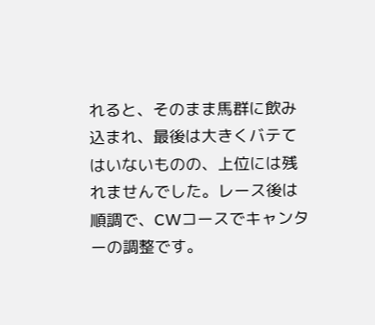れると、そのまま馬群に飲み込まれ、最後は大きくバテてはいないものの、上位には残れませんでした。レース後は順調で、CWコースでキャンターの調整です。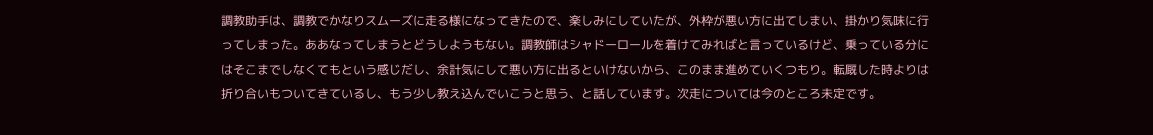調教助手は、調教でかなりスムーズに走る様になってきたので、楽しみにしていたが、外枠が悪い方に出てしまい、掛かり気味に行ってしまった。ああなってしまうとどうしようもない。調教師はシャドーロールを着けてみればと言っているけど、乗っている分にはそこまでしなくてもという感じだし、余計気にして悪い方に出るといけないから、このまま進めていくつもり。転厩した時よりは折り合いもついてきているし、もう少し教え込んでいこうと思う、と話しています。次走については今のところ未定です。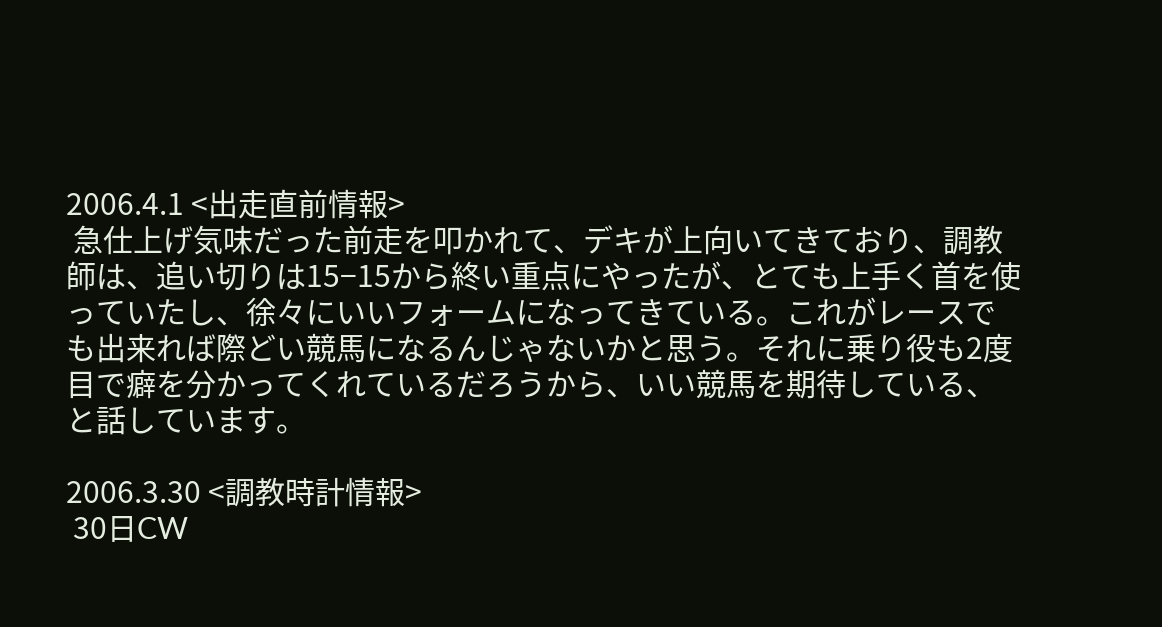2006.4.1 <出走直前情報>
 急仕上げ気味だった前走を叩かれて、デキが上向いてきており、調教師は、追い切りは15−15から終い重点にやったが、とても上手く首を使っていたし、徐々にいいフォームになってきている。これがレースでも出来れば際どい競馬になるんじゃないかと思う。それに乗り役も2度目で癖を分かってくれているだろうから、いい競馬を期待している、と話しています。

2006.3.30 <調教時計情報>
 30日CW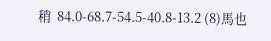稍  84.0-68.7-54.5-40.8-13.2 (8)馬也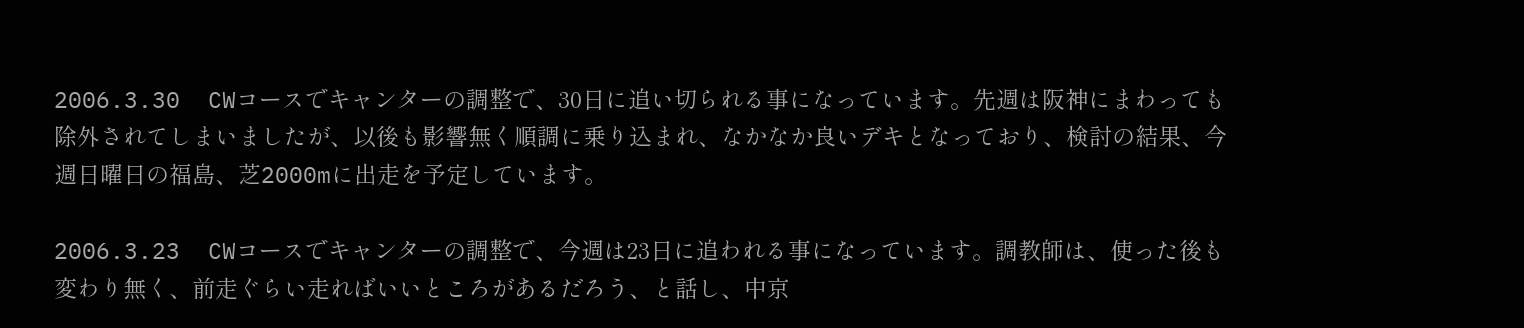2006.3.30  CWコースでキャンターの調整で、30日に追い切られる事になっています。先週は阪神にまわっても除外されてしまいましたが、以後も影響無く順調に乗り込まれ、なかなか良いデキとなっており、検討の結果、今週日曜日の福島、芝2000mに出走を予定しています。

2006.3.23  CWコースでキャンターの調整で、今週は23日に追われる事になっています。調教師は、使った後も変わり無く、前走ぐらい走ればいいところがあるだろう、と話し、中京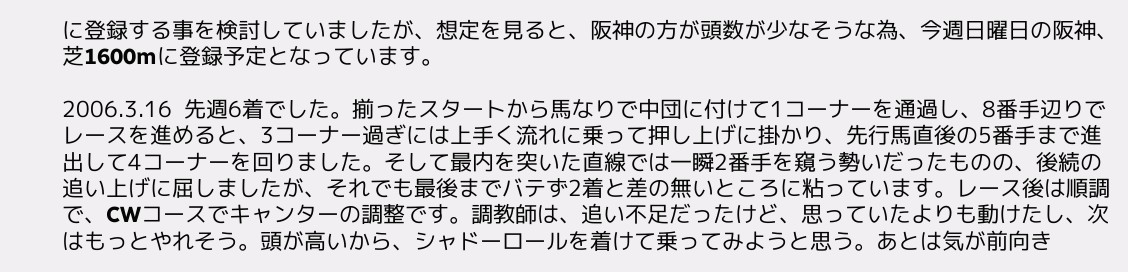に登録する事を検討していましたが、想定を見ると、阪神の方が頭数が少なそうな為、今週日曜日の阪神、芝1600mに登録予定となっています。

2006.3.16  先週6着でした。揃ったスタートから馬なりで中団に付けて1コーナーを通過し、8番手辺りでレースを進めると、3コーナー過ぎには上手く流れに乗って押し上げに掛かり、先行馬直後の5番手まで進出して4コーナーを回りました。そして最内を突いた直線では一瞬2番手を窺う勢いだったものの、後続の追い上げに屈しましたが、それでも最後までバテず2着と差の無いところに粘っています。レース後は順調で、CWコースでキャンターの調整です。調教師は、追い不足だったけど、思っていたよりも動けたし、次はもっとやれそう。頭が高いから、シャドーロールを着けて乗ってみようと思う。あとは気が前向き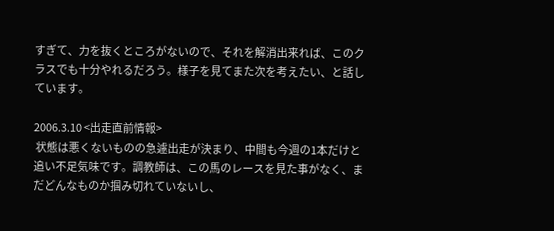すぎて、力を抜くところがないので、それを解消出来れば、このクラスでも十分やれるだろう。様子を見てまた次を考えたい、と話しています。

2006.3.10 <出走直前情報>
 状態は悪くないものの急遽出走が決まり、中間も今週の1本だけと追い不足気味です。調教師は、この馬のレースを見た事がなく、まだどんなものか掴み切れていないし、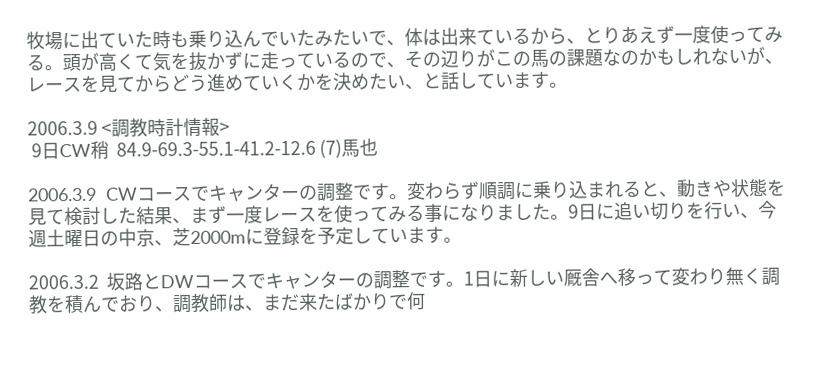牧場に出ていた時も乗り込んでいたみたいで、体は出来ているから、とりあえず一度使ってみる。頭が高くて気を抜かずに走っているので、その辺りがこの馬の課題なのかもしれないが、レースを見てからどう進めていくかを決めたい、と話しています。

2006.3.9 <調教時計情報>
 9日CW稍  84.9-69.3-55.1-41.2-12.6 (7)馬也

2006.3.9  CWコースでキャンターの調整です。変わらず順調に乗り込まれると、動きや状態を見て検討した結果、まず一度レースを使ってみる事になりました。9日に追い切りを行い、今週土曜日の中京、芝2000mに登録を予定しています。

2006.3.2  坂路とDWコースでキャンターの調整です。1日に新しい厩舎へ移って変わり無く調教を積んでおり、調教師は、まだ来たばかりで何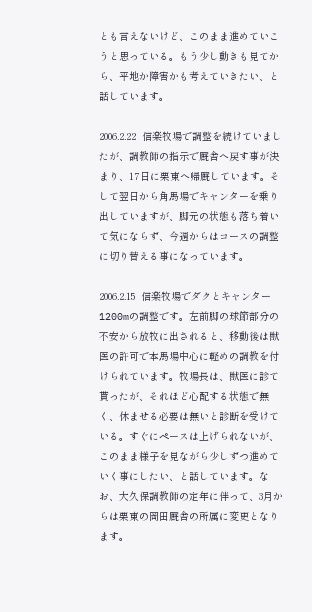とも言えないけど、このまま進めていこうと思っている。もう少し動きも見てから、平地か障害かも考えていきたい、と話しています。

2006.2.22  信楽牧場で調整を続けていましたが、調教師の指示で厩舎へ戻す事が決まり、17日に栗東へ帰厩しています。そして翌日から角馬場でキャンターを乗り出していますが、脚元の状態も落ち着いて気にならず、今週からはコースの調整に切り替える事になっています。

2006.2.15  信楽牧場でダクとキャンター1200mの調整です。左前脚の球節部分の不安から放牧に出されると、移動後は獣医の許可で本馬場中心に軽めの調教を付けられています。牧場長は、獣医に診て貰ったが、それほど心配する状態で無く、休ませる必要は無いと診断を受けている。すぐにペースは上げられないが、このまま様子を見ながら少しずつ進めていく事にしたい、と話しています。なお、大久保調教師の定年に伴って、3月からは栗東の岡田厩舎の所属に変更となります。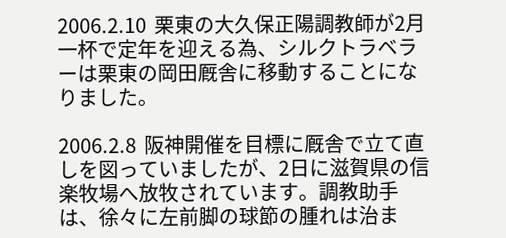2006.2.10  栗東の大久保正陽調教師が2月一杯で定年を迎える為、シルクトラベラーは栗東の岡田厩舎に移動することになりました。

2006.2.8  阪神開催を目標に厩舎で立て直しを図っていましたが、2日に滋賀県の信楽牧場へ放牧されています。調教助手は、徐々に左前脚の球節の腫れは治ま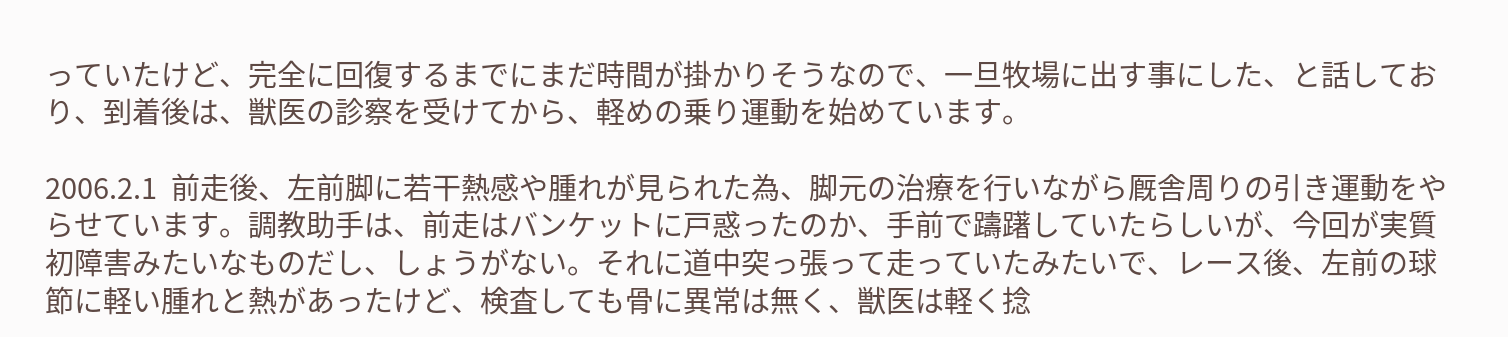っていたけど、完全に回復するまでにまだ時間が掛かりそうなので、一旦牧場に出す事にした、と話しており、到着後は、獣医の診察を受けてから、軽めの乗り運動を始めています。

2006.2.1  前走後、左前脚に若干熱感や腫れが見られた為、脚元の治療を行いながら厩舎周りの引き運動をやらせています。調教助手は、前走はバンケットに戸惑ったのか、手前で躊躇していたらしいが、今回が実質初障害みたいなものだし、しょうがない。それに道中突っ張って走っていたみたいで、レース後、左前の球節に軽い腫れと熱があったけど、検査しても骨に異常は無く、獣医は軽く捻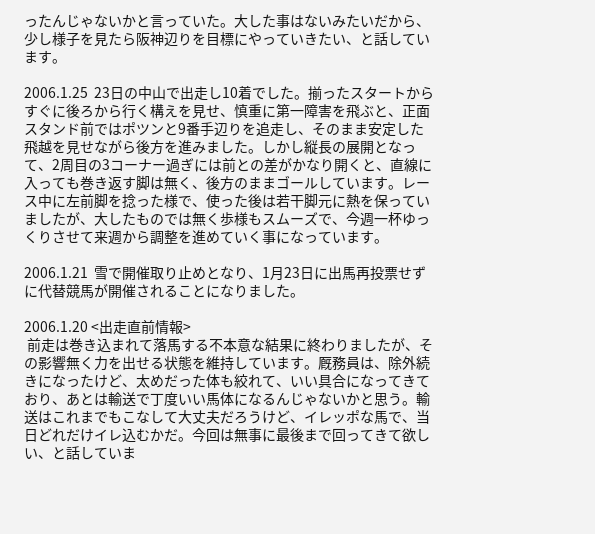ったんじゃないかと言っていた。大した事はないみたいだから、少し様子を見たら阪神辺りを目標にやっていきたい、と話しています。

2006.1.25  23日の中山で出走し10着でした。揃ったスタートからすぐに後ろから行く構えを見せ、慎重に第一障害を飛ぶと、正面スタンド前ではポツンと9番手辺りを追走し、そのまま安定した飛越を見せながら後方を進みました。しかし縦長の展開となって、2周目の3コーナー過ぎには前との差がかなり開くと、直線に入っても巻き返す脚は無く、後方のままゴールしています。レース中に左前脚を捻った様で、使った後は若干脚元に熱を保っていましたが、大したものでは無く歩様もスムーズで、今週一杯ゆっくりさせて来週から調整を進めていく事になっています。

2006.1.21  雪で開催取り止めとなり、1月23日に出馬再投票せずに代替競馬が開催されることになりました。

2006.1.20 <出走直前情報>
 前走は巻き込まれて落馬する不本意な結果に終わりましたが、その影響無く力を出せる状態を維持しています。厩務員は、除外続きになったけど、太めだった体も絞れて、いい具合になってきており、あとは輸送で丁度いい馬体になるんじゃないかと思う。輸送はこれまでもこなして大丈夫だろうけど、イレッポな馬で、当日どれだけイレ込むかだ。今回は無事に最後まで回ってきて欲しい、と話していま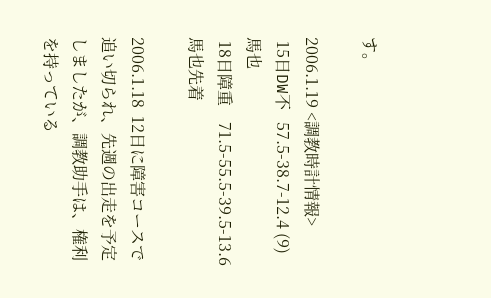す。

2006.1.19 <調教時計情報>
 15日DW不   57.5-38.7-12.4 (9)馬也
 18日障重    71.5-55.5-39.5-13.6 馬也先着

2006.1.18  12日に障害コースで追い切られ、先週の出走を予定しましたが、調教助手は、権利を持っている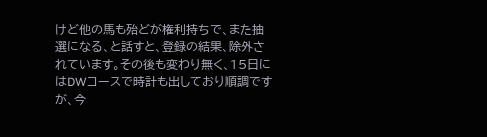けど他の馬も殆どが権利持ちで、また抽選になる、と話すと、登録の結果、除外されています。その後も変わり無く、15日にはDWコースで時計も出しており順調ですが、今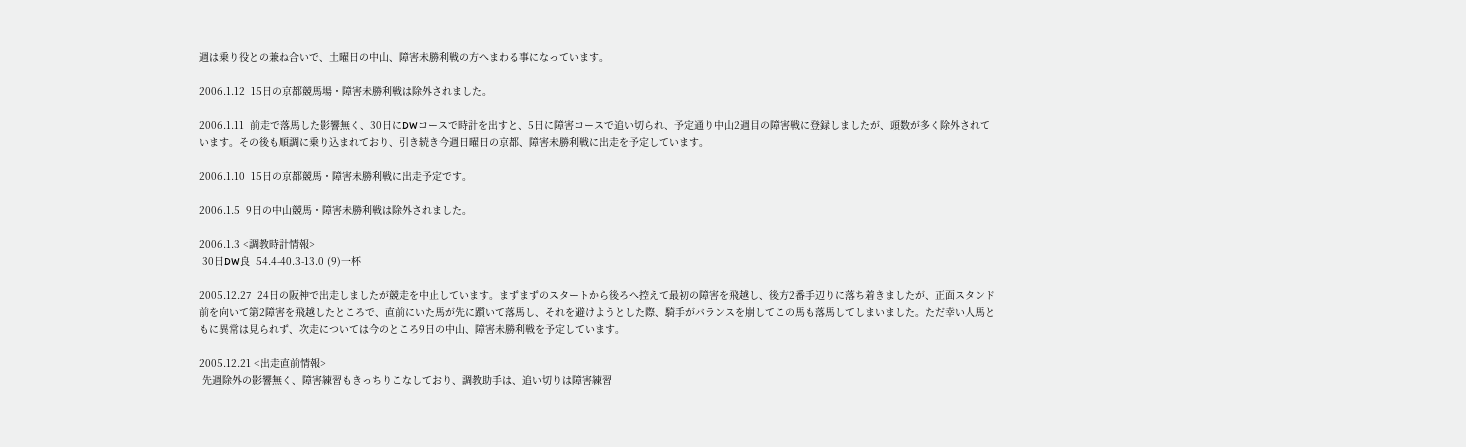週は乗り役との兼ね合いで、土曜日の中山、障害未勝利戦の方へまわる事になっています。

2006.1.12  15日の京都競馬場・障害未勝利戦は除外されました。

2006.1.11  前走で落馬した影響無く、30日にDWコースで時計を出すと、5日に障害コースで追い切られ、予定通り中山2週目の障害戦に登録しましたが、頭数が多く除外されています。その後も順調に乗り込まれており、引き続き今週日曜日の京都、障害未勝利戦に出走を予定しています。

2006.1.10  15日の京都競馬・障害未勝利戦に出走予定です。

2006.1.5  9日の中山競馬・障害未勝利戦は除外されました。

2006.1.3 <調教時計情報>
 30日DW良  54.4-40.3-13.0 (9)一杯

2005.12.27  24日の阪神で出走しましたが競走を中止しています。まずまずのスタートから後ろへ控えて最初の障害を飛越し、後方2番手辺りに落ち着きましたが、正面スタンド前を向いて第2障害を飛越したところで、直前にいた馬が先に躓いて落馬し、それを避けようとした際、騎手がバランスを崩してこの馬も落馬してしまいました。ただ幸い人馬ともに異常は見られず、次走については今のところ9日の中山、障害未勝利戦を予定しています。

2005.12.21 <出走直前情報>
 先週除外の影響無く、障害練習もきっちりこなしており、調教助手は、追い切りは障害練習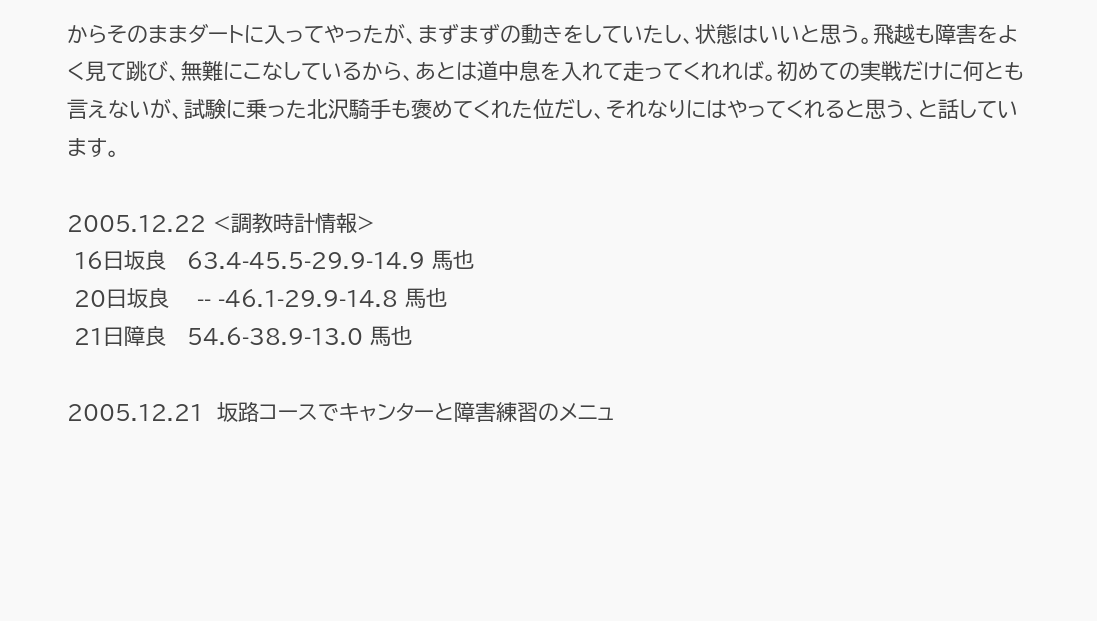からそのままダートに入ってやったが、まずまずの動きをしていたし、状態はいいと思う。飛越も障害をよく見て跳び、無難にこなしているから、あとは道中息を入れて走ってくれれば。初めての実戦だけに何とも言えないが、試験に乗った北沢騎手も褒めてくれた位だし、それなりにはやってくれると思う、と話しています。

2005.12.22 <調教時計情報>
 16日坂良   63.4-45.5-29.9-14.9 馬也
 20日坂良    -- -46.1-29.9-14.8 馬也
 21日障良   54.6-38.9-13.0 馬也

2005.12.21  坂路コースでキャンターと障害練習のメニュ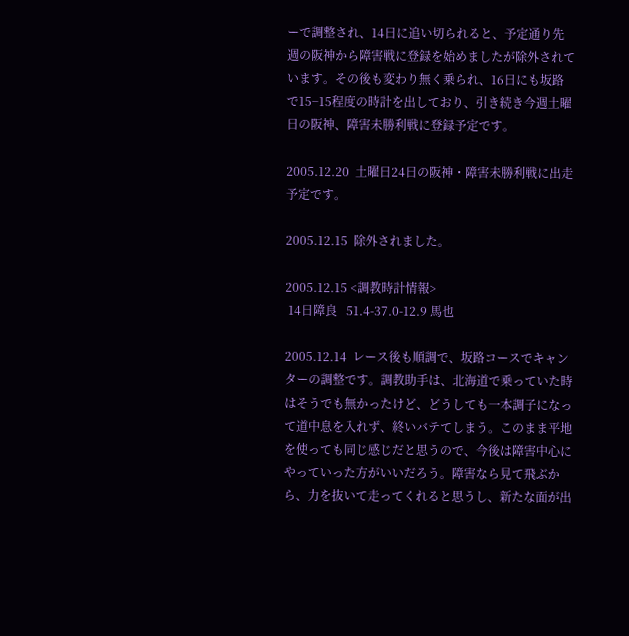ーで調整され、14日に追い切られると、予定通り先週の阪神から障害戦に登録を始めましたが除外されています。その後も変わり無く乗られ、16日にも坂路で15−15程度の時計を出しており、引き続き今週土曜日の阪神、障害未勝利戦に登録予定です。

2005.12.20  土曜日24日の阪神・障害未勝利戦に出走予定です。

2005.12.15  除外されました。

2005.12.15 <調教時計情報>
 14日障良   51.4-37.0-12.9 馬也

2005.12.14  レース後も順調で、坂路コースでキャンターの調整です。調教助手は、北海道で乗っていた時はそうでも無かったけど、どうしても一本調子になって道中息を入れず、終いバテてしまう。このまま平地を使っても同じ感じだと思うので、今後は障害中心にやっていった方がいいだろう。障害なら見て飛ぶから、力を抜いて走ってくれると思うし、新たな面が出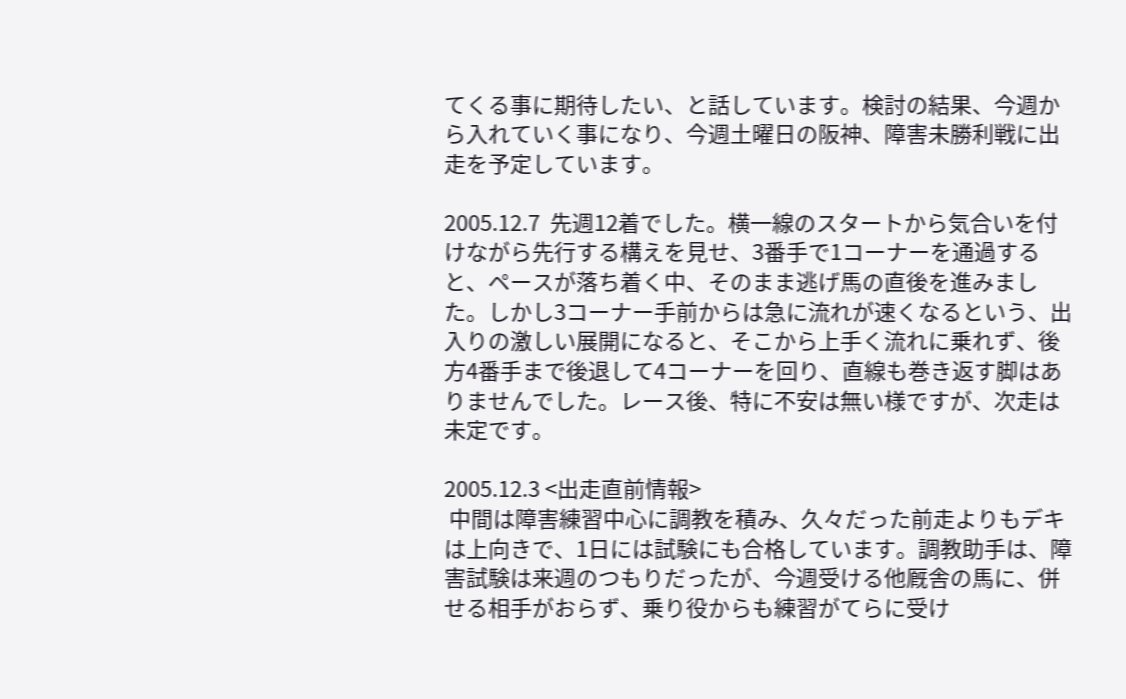てくる事に期待したい、と話しています。検討の結果、今週から入れていく事になり、今週土曜日の阪神、障害未勝利戦に出走を予定しています。

2005.12.7  先週12着でした。横一線のスタートから気合いを付けながら先行する構えを見せ、3番手で1コーナーを通過すると、ペースが落ち着く中、そのまま逃げ馬の直後を進みました。しかし3コーナー手前からは急に流れが速くなるという、出入りの激しい展開になると、そこから上手く流れに乗れず、後方4番手まで後退して4コーナーを回り、直線も巻き返す脚はありませんでした。レース後、特に不安は無い様ですが、次走は未定です。

2005.12.3 <出走直前情報>
 中間は障害練習中心に調教を積み、久々だった前走よりもデキは上向きで、1日には試験にも合格しています。調教助手は、障害試験は来週のつもりだったが、今週受ける他厩舎の馬に、併せる相手がおらず、乗り役からも練習がてらに受け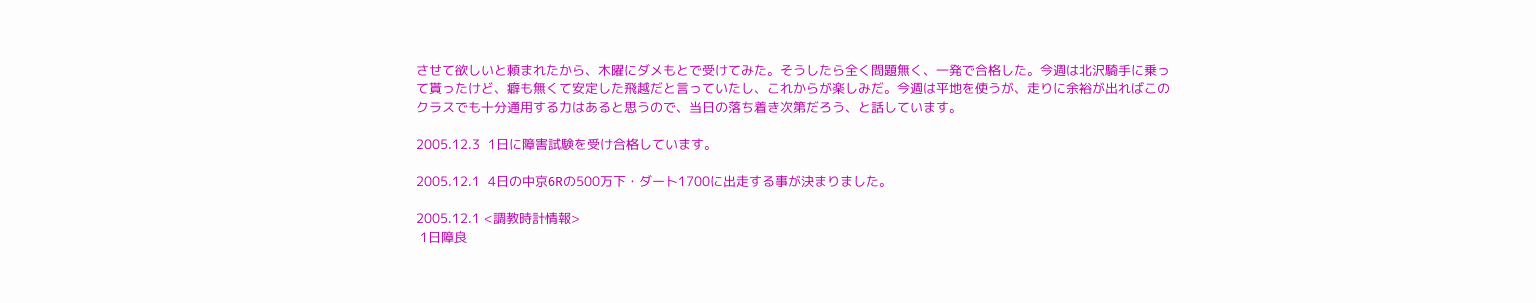させて欲しいと頼まれたから、木曜にダメもとで受けてみた。そうしたら全く問題無く、一発で合格した。今週は北沢騎手に乗って貰ったけど、癖も無くて安定した飛越だと言っていたし、これからが楽しみだ。今週は平地を使うが、走りに余裕が出ればこのクラスでも十分通用する力はあると思うので、当日の落ち着き次第だろう、と話しています。

2005.12.3  1日に障害試験を受け合格しています。

2005.12.1  4日の中京6Rの500万下・ダート1700に出走する事が決まりました。

2005.12.1 <調教時計情報>
 1日障良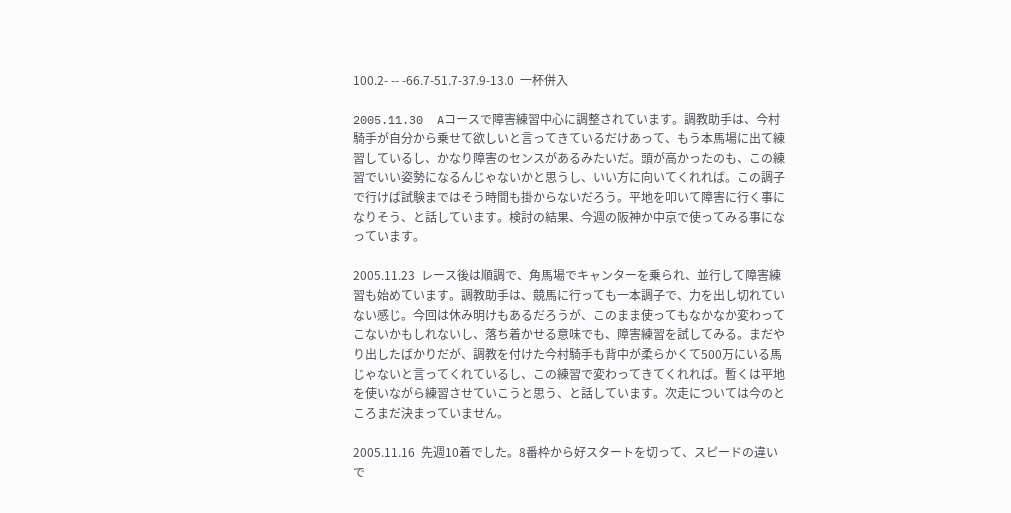100.2- -- -66.7-51.7-37.9-13.0  一杯併入

2005.11.30  Aコースで障害練習中心に調整されています。調教助手は、今村騎手が自分から乗せて欲しいと言ってきているだけあって、もう本馬場に出て練習しているし、かなり障害のセンスがあるみたいだ。頭が高かったのも、この練習でいい姿勢になるんじゃないかと思うし、いい方に向いてくれれば。この調子で行けば試験まではそう時間も掛からないだろう。平地を叩いて障害に行く事になりそう、と話しています。検討の結果、今週の阪神か中京で使ってみる事になっています。

2005.11.23  レース後は順調で、角馬場でキャンターを乗られ、並行して障害練習も始めています。調教助手は、競馬に行っても一本調子で、力を出し切れていない感じ。今回は休み明けもあるだろうが、このまま使ってもなかなか変わってこないかもしれないし、落ち着かせる意味でも、障害練習を試してみる。まだやり出したばかりだが、調教を付けた今村騎手も背中が柔らかくて500万にいる馬じゃないと言ってくれているし、この練習で変わってきてくれれば。暫くは平地を使いながら練習させていこうと思う、と話しています。次走については今のところまだ決まっていません。

2005.11.16  先週10着でした。8番枠から好スタートを切って、スピードの違いで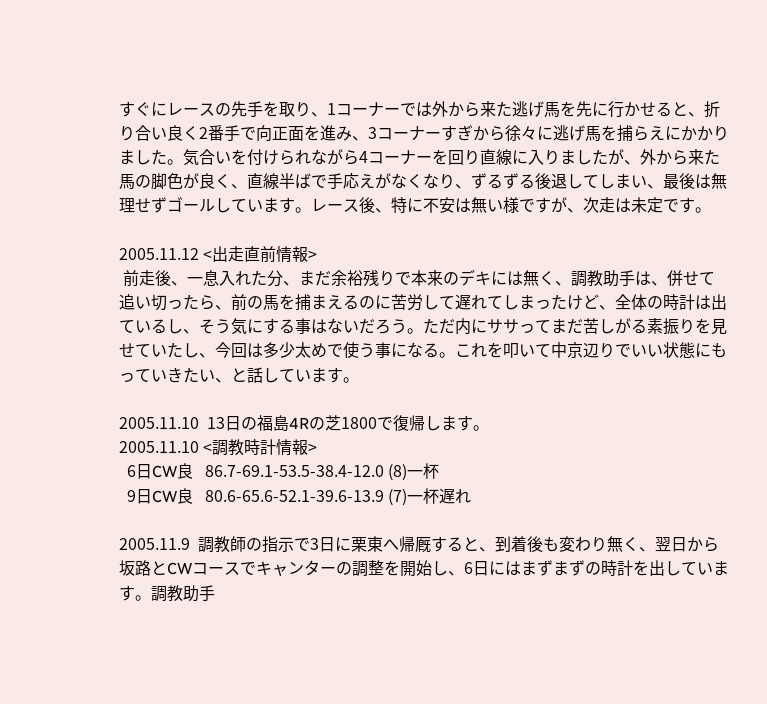すぐにレースの先手を取り、1コーナーでは外から来た逃げ馬を先に行かせると、折り合い良く2番手で向正面を進み、3コーナーすぎから徐々に逃げ馬を捕らえにかかりました。気合いを付けられながら4コーナーを回り直線に入りましたが、外から来た馬の脚色が良く、直線半ばで手応えがなくなり、ずるずる後退してしまい、最後は無理せずゴールしています。レース後、特に不安は無い様ですが、次走は未定です。

2005.11.12 <出走直前情報>
 前走後、一息入れた分、まだ余裕残りで本来のデキには無く、調教助手は、併せて追い切ったら、前の馬を捕まえるのに苦労して遅れてしまったけど、全体の時計は出ているし、そう気にする事はないだろう。ただ内にササってまだ苦しがる素振りを見せていたし、今回は多少太めで使う事になる。これを叩いて中京辺りでいい状態にもっていきたい、と話しています。

2005.11.10  13日の福島4Rの芝1800で復帰します。
2005.11.10 <調教時計情報>
  6日CW良   86.7-69.1-53.5-38.4-12.0 (8)一杯
  9日CW良   80.6-65.6-52.1-39.6-13.9 (7)一杯遅れ

2005.11.9  調教師の指示で3日に栗東へ帰厩すると、到着後も変わり無く、翌日から坂路とCWコースでキャンターの調整を開始し、6日にはまずまずの時計を出しています。調教助手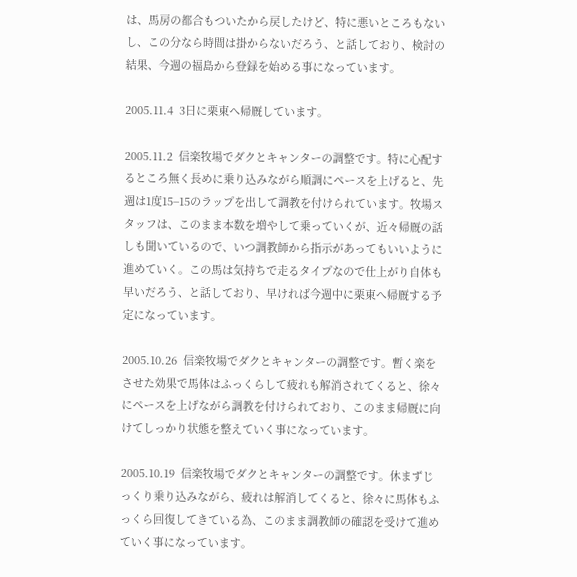は、馬房の都合もついたから戻したけど、特に悪いところもないし、この分なら時間は掛からないだろう、と話しており、検討の結果、今週の福島から登録を始める事になっています。

2005.11.4  3日に栗東へ帰厩しています。

2005.11.2  信楽牧場でダクとキャンターの調整です。特に心配するところ無く長めに乗り込みながら順調にペースを上げると、先週は1度15−15のラップを出して調教を付けられています。牧場スタッフは、このまま本数を増やして乗っていくが、近々帰厩の話しも聞いているので、いつ調教師から指示があってもいいように進めていく。この馬は気持ちで走るタイプなので仕上がり自体も早いだろう、と話しており、早ければ今週中に栗東へ帰厩する予定になっています。

2005.10.26  信楽牧場でダクとキャンターの調整です。暫く楽をさせた効果で馬体はふっくらして疲れも解消されてくると、徐々にペースを上げながら調教を付けられており、このまま帰厩に向けてしっかり状態を整えていく事になっています。

2005.10.19  信楽牧場でダクとキャンターの調整です。休まずじっくり乗り込みながら、疲れは解消してくると、徐々に馬体もふっくら回復してきている為、このまま調教師の確認を受けて進めていく事になっています。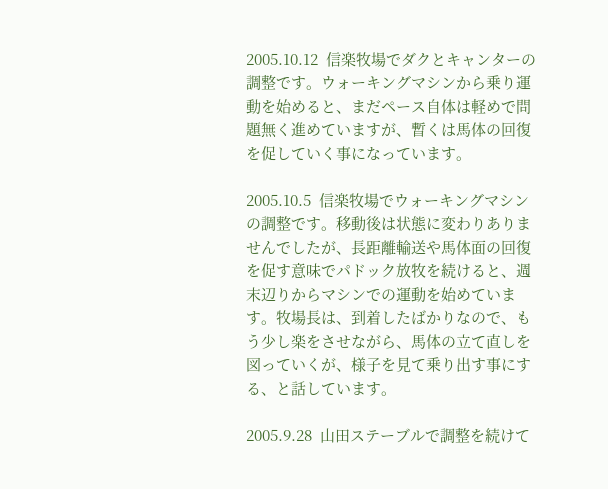2005.10.12  信楽牧場でダクとキャンターの調整です。ウォーキングマシンから乗り運動を始めると、まだペース自体は軽めで問題無く進めていますが、暫くは馬体の回復を促していく事になっています。

2005.10.5  信楽牧場でウォーキングマシンの調整です。移動後は状態に変わりありませんでしたが、長距離輸送や馬体面の回復を促す意味でパドック放牧を続けると、週末辺りからマシンでの運動を始めています。牧場長は、到着したばかりなので、もう少し楽をさせながら、馬体の立て直しを図っていくが、様子を見て乗り出す事にする、と話しています。

2005.9.28  山田ステーブルで調整を続けて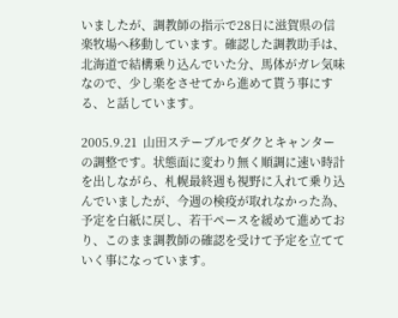いましたが、調教師の指示で28日に滋賀県の信楽牧場へ移動しています。確認した調教助手は、北海道で結構乗り込んでいた分、馬体がガレ気味なので、少し楽をさせてから進めて貰う事にする、と話しています。

2005.9.21  山田ステーブルでダクとキャンターの調整です。状態面に変わり無く順調に速い時計を出しながら、札幌最終週も視野に入れて乗り込んでいましたが、今週の検疫が取れなかった為、予定を白紙に戻し、若干ペースを緩めて進めており、このまま調教師の確認を受けて予定を立てていく事になっています。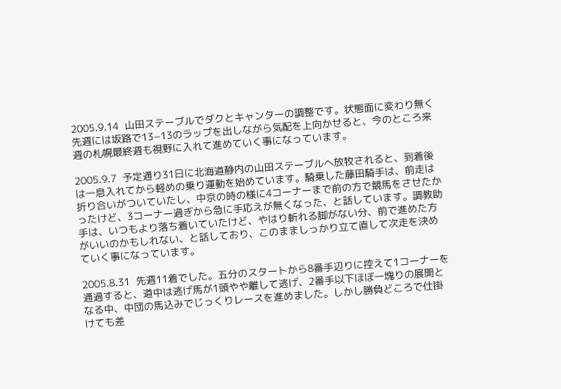2005.9.14  山田ステーブルでダクとキャンターの調整です。状態面に変わり無く先週には坂路で13−13のラップを出しながら気配を上向かせると、今のところ来週の札幌最終週も視野に入れて進めていく事になっています。

2005.9.7  予定通り31日に北海道静内の山田ステーブルへ放牧されると、到着後は一息入れてから軽めの乗り運動を始めています。騎乗した藤田騎手は、前走は折り合いがついていたし、中京の時の様に4コーナーまで前の方で競馬をさせたかったけど、3コーナー過ぎから急に手応えが無くなった、と話しています。調教助手は、いつもより落ち着いていたけど、やはり斬れる脚がない分、前で進めた方がいいのかもしれない、と話しており、このまましっかり立て直して次走を決めていく事になっています。

2005.8.31  先週11着でした。五分のスタートから8番手辺りに控えて1コーナーを通過すると、道中は逃げ馬が1頭やや離して逃げ、2番手以下ほぼ一塊りの展開となる中、中団の馬込みでじっくりレースを進めました。しかし勝負どころで仕掛けても差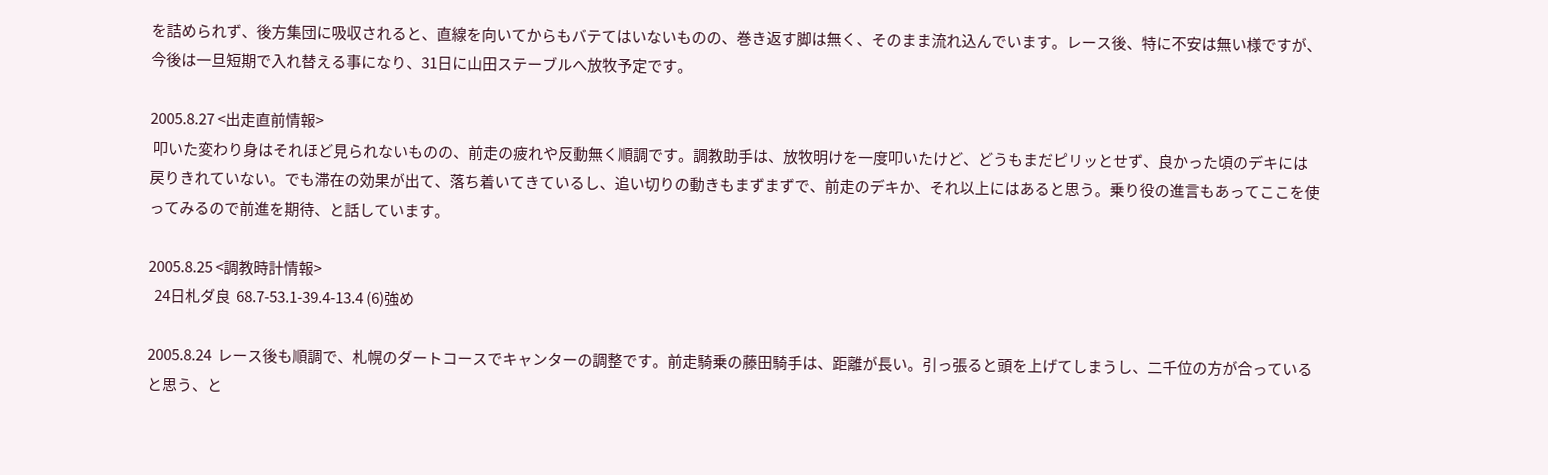を詰められず、後方集団に吸収されると、直線を向いてからもバテてはいないものの、巻き返す脚は無く、そのまま流れ込んでいます。レース後、特に不安は無い様ですが、今後は一旦短期で入れ替える事になり、31日に山田ステーブルへ放牧予定です。

2005.8.27 <出走直前情報>
 叩いた変わり身はそれほど見られないものの、前走の疲れや反動無く順調です。調教助手は、放牧明けを一度叩いたけど、どうもまだピリッとせず、良かった頃のデキには戻りきれていない。でも滞在の効果が出て、落ち着いてきているし、追い切りの動きもまずまずで、前走のデキか、それ以上にはあると思う。乗り役の進言もあってここを使ってみるので前進を期待、と話しています。

2005.8.25 <調教時計情報>
  24日札ダ良  68.7-53.1-39.4-13.4 (6)強め

2005.8.24  レース後も順調で、札幌のダートコースでキャンターの調整です。前走騎乗の藤田騎手は、距離が長い。引っ張ると頭を上げてしまうし、二千位の方が合っていると思う、と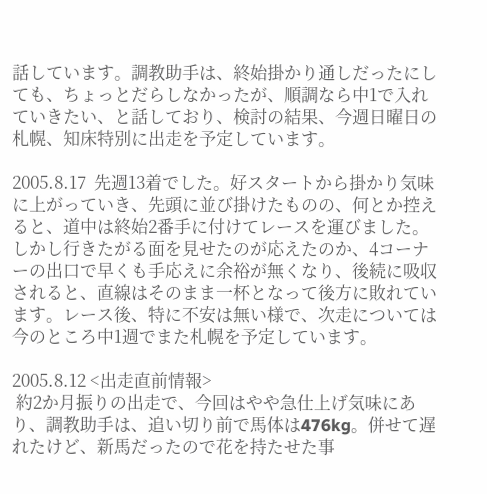話しています。調教助手は、終始掛かり通しだったにしても、ちょっとだらしなかったが、順調なら中1で入れていきたい、と話しており、検討の結果、今週日曜日の札幌、知床特別に出走を予定しています。

2005.8.17  先週13着でした。好スタートから掛かり気味に上がっていき、先頭に並び掛けたものの、何とか控えると、道中は終始2番手に付けてレースを運びました。しかし行きたがる面を見せたのが応えたのか、4コーナーの出口で早くも手応えに余裕が無くなり、後続に吸収されると、直線はそのまま一杯となって後方に敗れています。レース後、特に不安は無い様で、次走については今のところ中1週でまた札幌を予定しています。

2005.8.12 <出走直前情報>
 約2か月振りの出走で、今回はやや急仕上げ気味にあり、調教助手は、追い切り前で馬体は476kg。併せて遅れたけど、新馬だったので花を持たせた事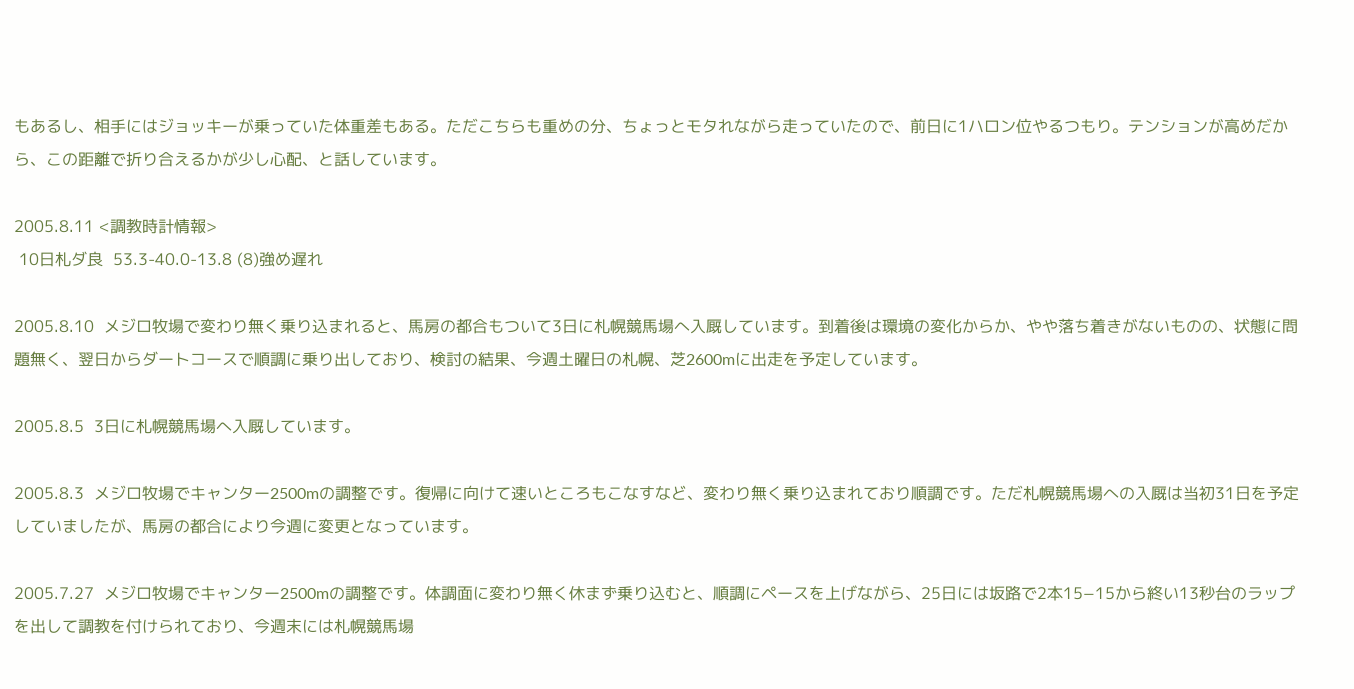もあるし、相手にはジョッキーが乗っていた体重差もある。ただこちらも重めの分、ちょっとモタれながら走っていたので、前日に1ハロン位やるつもり。テンションが高めだから、この距離で折り合えるかが少し心配、と話しています。

2005.8.11 <調教時計情報>
 10日札ダ良  53.3-40.0-13.8 (8)強め遅れ

2005.8.10  メジロ牧場で変わり無く乗り込まれると、馬房の都合もついて3日に札幌競馬場へ入厩しています。到着後は環境の変化からか、やや落ち着きがないものの、状態に問題無く、翌日からダートコースで順調に乗り出しており、検討の結果、今週土曜日の札幌、芝2600mに出走を予定しています。

2005.8.5  3日に札幌競馬場へ入厩しています。

2005.8.3  メジロ牧場でキャンター2500mの調整です。復帰に向けて速いところもこなすなど、変わり無く乗り込まれており順調です。ただ札幌競馬場への入厩は当初31日を予定していましたが、馬房の都合により今週に変更となっています。

2005.7.27  メジロ牧場でキャンター2500mの調整です。体調面に変わり無く休まず乗り込むと、順調にペースを上げながら、25日には坂路で2本15−15から終い13秒台のラップを出して調教を付けられており、今週末には札幌競馬場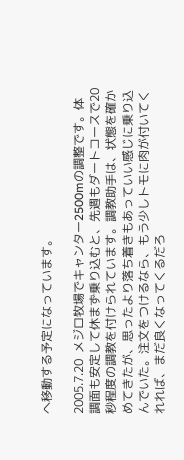へ移動する予定になっています。

2005.7.20  メジロ牧場でキャンター2500mの調整です。体調面も安定して休まず乗り込むと、先週もダートコースで20秒程度の調教を付けられています。調教助手は、状態を確かめてきたが、思ったより落ち着きもあっていい感じに乗り込んでいた。注文をつけるなら、もう少しトモに肉が付いてくれれば、まだ良くなってくるだろ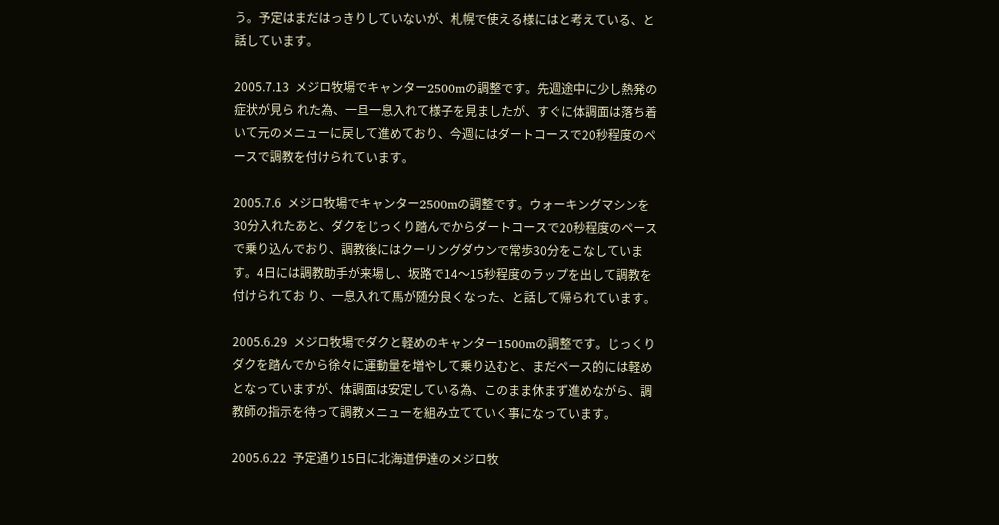う。予定はまだはっきりしていないが、札幌で使える様にはと考えている、と話しています。

2005.7.13  メジロ牧場でキャンター2500mの調整です。先週途中に少し熱発の症状が見ら れた為、一旦一息入れて様子を見ましたが、すぐに体調面は落ち着いて元のメニューに戻して進めており、今週にはダートコースで20秒程度のペースで調教を付けられています。

2005.7.6  メジロ牧場でキャンター2500mの調整です。ウォーキングマシンを30分入れたあと、ダクをじっくり踏んでからダートコースで20秒程度のペースで乗り込んでおり、調教後にはクーリングダウンで常歩30分をこなしています。4日には調教助手が来場し、坂路で14〜15秒程度のラップを出して調教を付けられてお り、一息入れて馬が随分良くなった、と話して帰られています。

2005.6.29  メジロ牧場でダクと軽めのキャンター1500mの調整です。じっくりダクを踏んでから徐々に運動量を増やして乗り込むと、まだペース的には軽めとなっていますが、体調面は安定している為、このまま休まず進めながら、調教師の指示を待って調教メニューを組み立てていく事になっています。

2005.6.22  予定通り15日に北海道伊達のメジロ牧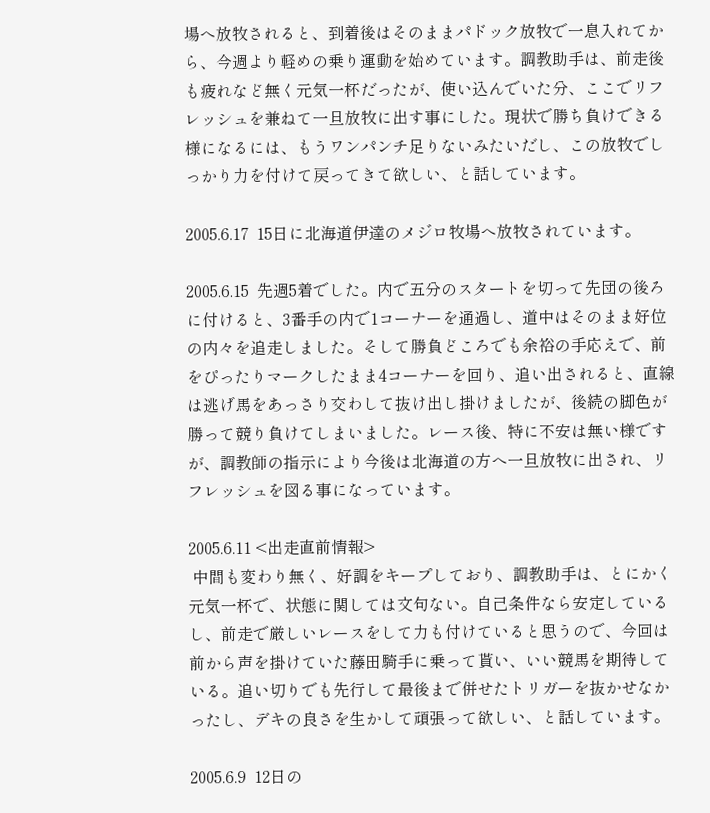場へ放牧されると、到着後はそのままパドック放牧で一息入れてから、今週より軽めの乗り運動を始めています。調教助手は、前走後も疲れなど無く元気一杯だったが、使い込んでいた分、ここでリフレッシュを兼ねて一旦放牧に出す事にした。現状で勝ち負けできる様になるには、もうワンパンチ足りないみたいだし、この放牧でしっかり力を付けて戻ってきて欲しい、と話しています。

2005.6.17  15日に北海道伊達のメジロ牧場へ放牧されています。

2005.6.15  先週5着でした。内で五分のスタートを切って先団の後ろに付けると、3番手の内で1コーナーを通過し、道中はそのまま好位の内々を追走しました。そして勝負どころでも余裕の手応えで、前をぴったりマークしたまま4コーナーを回り、追い出されると、直線は逃げ馬をあっさり交わして抜け出し掛けましたが、後続の脚色が勝って競り負けてしまいました。レース後、特に不安は無い様ですが、調教師の指示により今後は北海道の方へ一旦放牧に出され、リフレッシュを図る事になっています。

2005.6.11 <出走直前情報>
 中間も変わり無く、好調をキープしており、調教助手は、とにかく元気一杯で、状態に関しては文句ない。自己条件なら安定しているし、前走で厳しいレースをして力も付けていると思うので、今回は前から声を掛けていた藤田騎手に乗って貰い、いい競馬を期待している。追い切りでも先行して最後まで併せたトリガーを抜かせなかったし、デキの良さを生かして頑張って欲しい、と話しています。

2005.6.9  12日の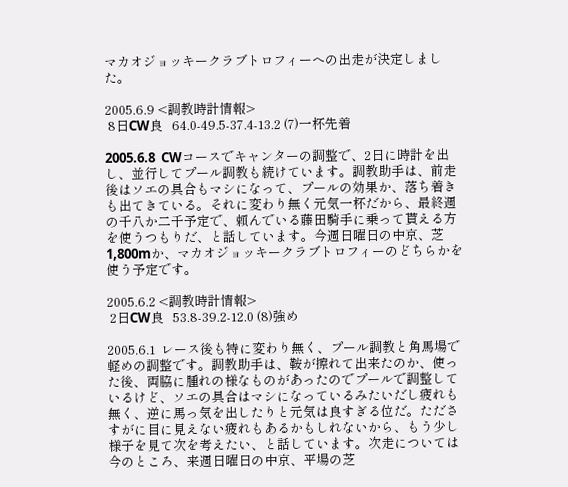マカオジョッキークラブトロフィーへの出走が決定しました。

2005.6.9 <調教時計情報>
 8日CW良   64.0-49.5-37.4-13.2 (7)一杯先着

2005.6.8  CWコースでキャンターの調整で、2日に時計を出し、並行してプール調教も続けています。調教助手は、前走後はソエの具合もマシになって、プールの効果か、落ち着きも出てきている。それに変わり無く元気一杯だから、最終週の千八か二千予定で、頼んでいる藤田騎手に乗って貰える方を使うつもりだ、と話しています。今週日曜日の中京、芝1,800mか、マカオジョッキークラブトロフィーのどちらかを使う予定です。

2005.6.2 <調教時計情報>
 2日CW良   53.8-39.2-12.0 (8)強め

2005.6.1  レース後も特に変わり無く、プール調教と角馬場で軽めの調整です。調教助手は、鞍が擦れて出来たのか、使った後、両脇に腫れの様なものがあったのでプールで調整しているけど、ソエの具合はマシになっているみたいだし疲れも無く、逆に馬っ気を出したりと元気は良すぎる位だ。たださすがに目に見えない疲れもあるかもしれないから、もう少し様子を見て次を考えたい、と話しています。次走については今のところ、来週日曜日の中京、平場の芝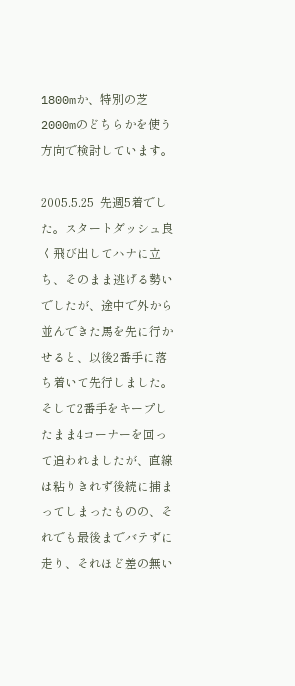1800mか、特別の芝2000mのどちらかを使う方向で検討しています。

2005.5.25  先週5着でした。スタートダッシュ良く飛び出してハナに立ち、そのまま逃げる勢いでしたが、途中で外から並んできた馬を先に行かせると、以後2番手に落ち着いて先行しました。そして2番手をキープしたまま4コーナーを回って追われましたが、直線は粘りきれず後続に捕まってしまったものの、それでも最後までバテずに走り、それほど差の無い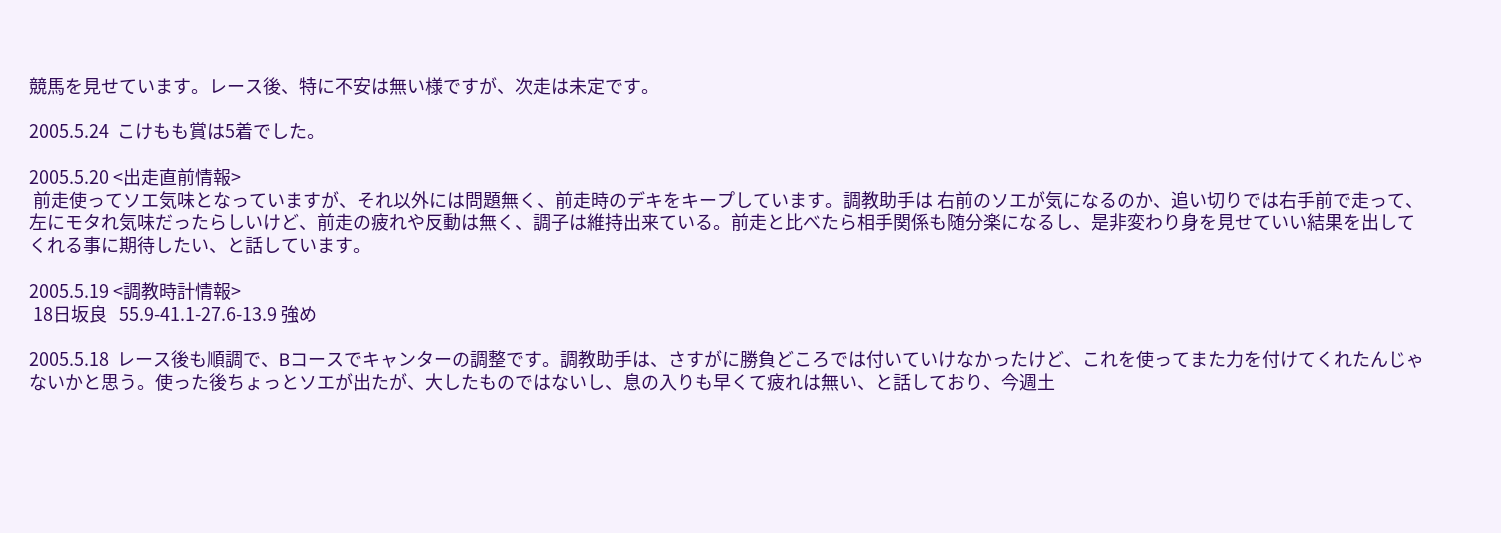競馬を見せています。レース後、特に不安は無い様ですが、次走は未定です。

2005.5.24  こけもも賞は5着でした。

2005.5.20 <出走直前情報>
 前走使ってソエ気味となっていますが、それ以外には問題無く、前走時のデキをキープしています。調教助手は 右前のソエが気になるのか、追い切りでは右手前で走って、左にモタれ気味だったらしいけど、前走の疲れや反動は無く、調子は維持出来ている。前走と比べたら相手関係も随分楽になるし、是非変わり身を見せていい結果を出してくれる事に期待したい、と話しています。

2005.5.19 <調教時計情報>
 18日坂良   55.9-41.1-27.6-13.9 強め

2005.5.18  レース後も順調で、Bコースでキャンターの調整です。調教助手は、さすがに勝負どころでは付いていけなかったけど、これを使ってまた力を付けてくれたんじゃないかと思う。使った後ちょっとソエが出たが、大したものではないし、息の入りも早くて疲れは無い、と話しており、今週土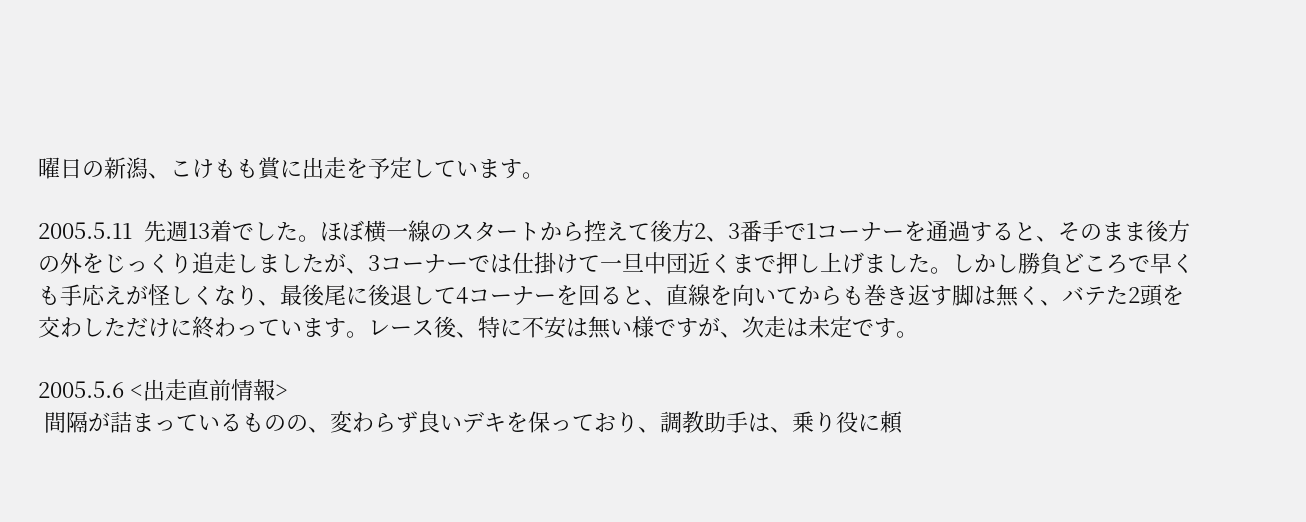曜日の新潟、こけもも賞に出走を予定しています。

2005.5.11  先週13着でした。ほぼ横一線のスタートから控えて後方2、3番手で1コーナーを通過すると、そのまま後方の外をじっくり追走しましたが、3コーナーでは仕掛けて一旦中団近くまで押し上げました。しかし勝負どころで早くも手応えが怪しくなり、最後尾に後退して4コーナーを回ると、直線を向いてからも巻き返す脚は無く、バテた2頭を交わしただけに終わっています。レース後、特に不安は無い様ですが、次走は未定です。

2005.5.6 <出走直前情報>
 間隔が詰まっているものの、変わらず良いデキを保っており、調教助手は、乗り役に頼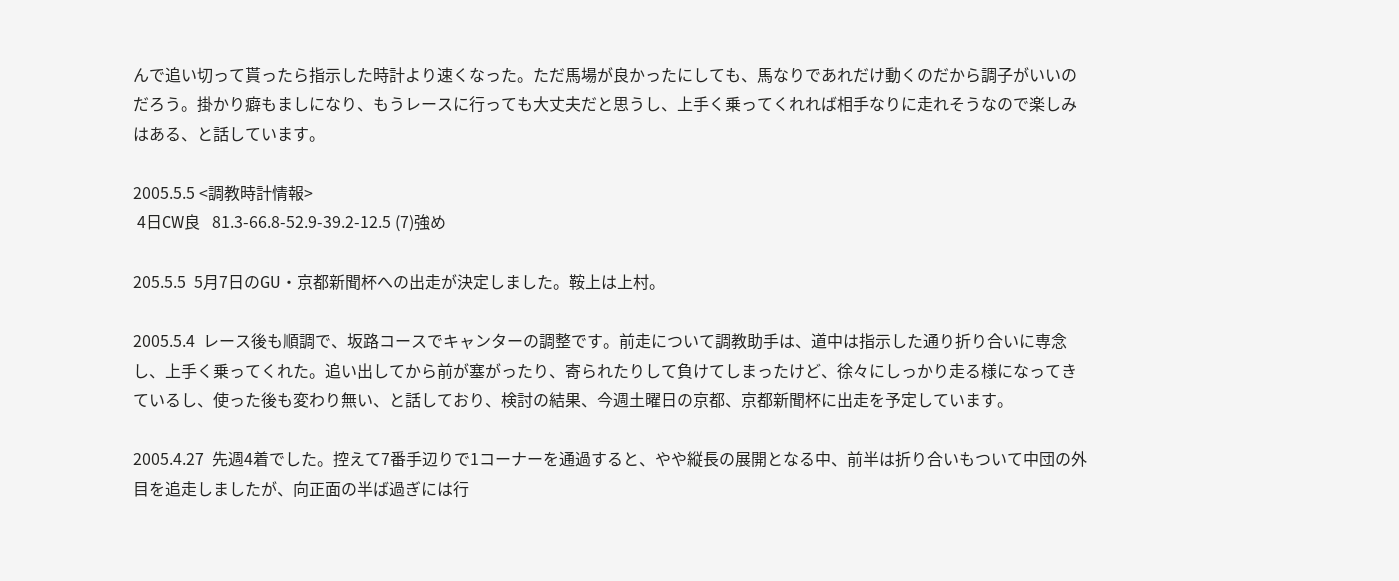んで追い切って貰ったら指示した時計より速くなった。ただ馬場が良かったにしても、馬なりであれだけ動くのだから調子がいいのだろう。掛かり癖もましになり、もうレースに行っても大丈夫だと思うし、上手く乗ってくれれば相手なりに走れそうなので楽しみはある、と話しています。

2005.5.5 <調教時計情報>
 4日CW良   81.3-66.8-52.9-39.2-12.5 (7)強め

205.5.5  5月7日のGU・京都新聞杯への出走が決定しました。鞍上は上村。

2005.5.4  レース後も順調で、坂路コースでキャンターの調整です。前走について調教助手は、道中は指示した通り折り合いに専念し、上手く乗ってくれた。追い出してから前が塞がったり、寄られたりして負けてしまったけど、徐々にしっかり走る様になってきているし、使った後も変わり無い、と話しており、検討の結果、今週土曜日の京都、京都新聞杯に出走を予定しています。

2005.4.27  先週4着でした。控えて7番手辺りで1コーナーを通過すると、やや縦長の展開となる中、前半は折り合いもついて中団の外目を追走しましたが、向正面の半ば過ぎには行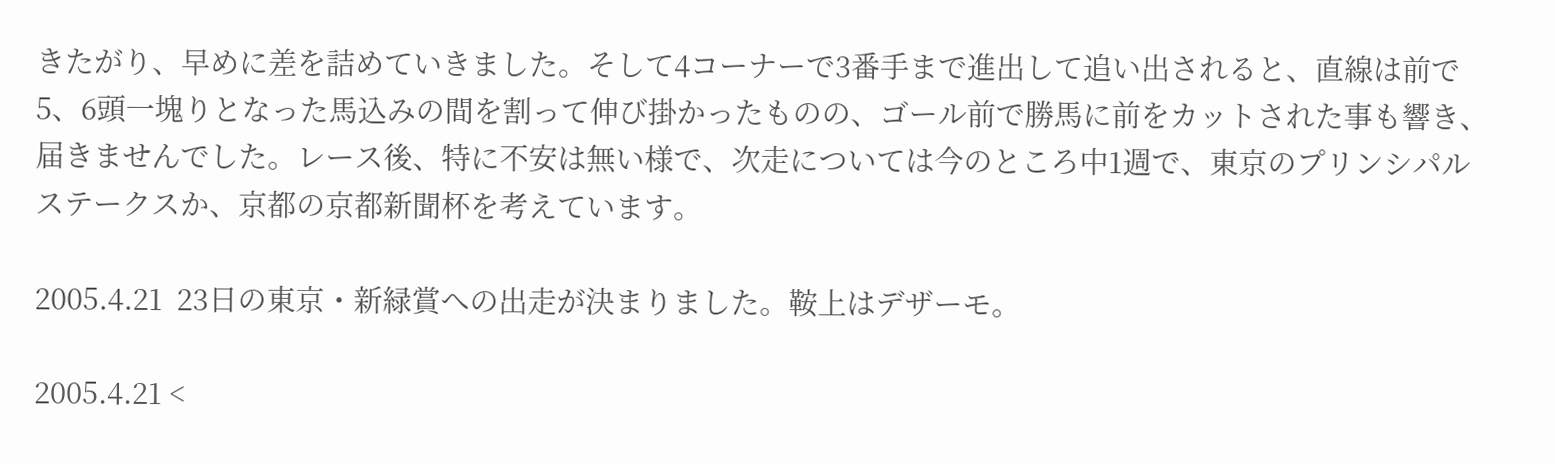きたがり、早めに差を詰めていきました。そして4コーナーで3番手まで進出して追い出されると、直線は前で5、6頭一塊りとなった馬込みの間を割って伸び掛かったものの、ゴール前で勝馬に前をカットされた事も響き、届きませんでした。レース後、特に不安は無い様で、次走については今のところ中1週で、東京のプリンシパルステークスか、京都の京都新聞杯を考えています。

2005.4.21  23日の東京・新緑賞への出走が決まりました。鞍上はデザーモ。

2005.4.21 <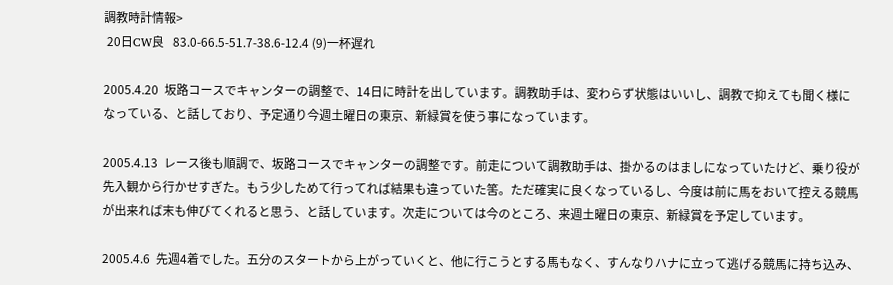調教時計情報>
 20日CW良   83.0-66.5-51.7-38.6-12.4 (9)一杯遅れ

2005.4.20  坂路コースでキャンターの調整で、14日に時計を出しています。調教助手は、変わらず状態はいいし、調教で抑えても聞く様になっている、と話しており、予定通り今週土曜日の東京、新緑賞を使う事になっています。

2005.4.13  レース後も順調で、坂路コースでキャンターの調整です。前走について調教助手は、掛かるのはましになっていたけど、乗り役が先入観から行かせすぎた。もう少しためて行ってれば結果も違っていた筈。ただ確実に良くなっているし、今度は前に馬をおいて控える競馬が出来れば末も伸びてくれると思う、と話しています。次走については今のところ、来週土曜日の東京、新緑賞を予定しています。

2005.4.6  先週4着でした。五分のスタートから上がっていくと、他に行こうとする馬もなく、すんなりハナに立って逃げる競馬に持ち込み、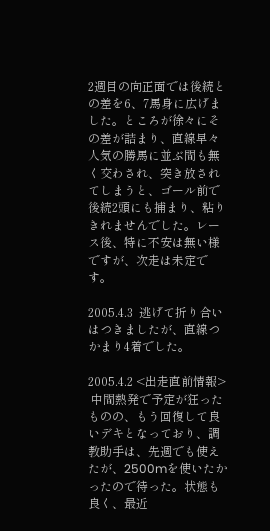2週目の向正面では後続との差を6、7馬身に広げました。ところが徐々にその差が詰まり、直線早々人気の勝馬に並ぶ間も無く交わされ、突き放されてしまうと、ゴール前で後続2頭にも捕まり、粘りきれませんでした。レース後、特に不安は無い様ですが、次走は未定です。

2005.4.3  逃げて折り合いはつきましたが、直線つかまり4着でした。

2005.4.2 <出走直前情報>
 中間熱発で予定が狂ったものの、もう回復して良いデキとなっており、調教助手は、先週でも使えたが、2500mを使いたかったので待った。状態も良く、最近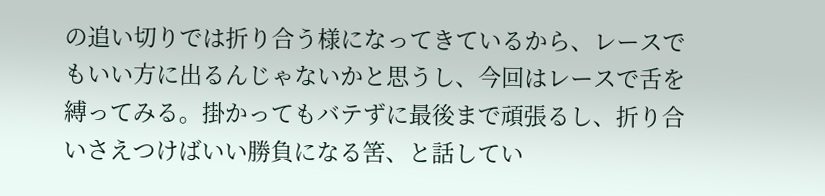の追い切りでは折り合う様になってきているから、レースでもいい方に出るんじゃないかと思うし、今回はレースで舌を縛ってみる。掛かってもバテずに最後まで頑張るし、折り合いさえつけばいい勝負になる筈、と話してい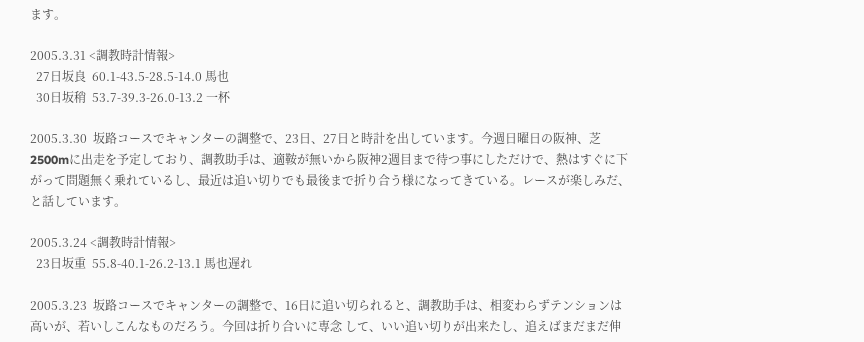ます。

2005.3.31 <調教時計情報>
  27日坂良  60.1-43.5-28.5-14.0 馬也
  30日坂稍  53.7-39.3-26.0-13.2 一杯

2005.3.30  坂路コースでキャンターの調整で、23日、27日と時計を出しています。今週日曜日の阪神、芝2500mに出走を予定しており、調教助手は、適鞍が無いから阪神2週目まで待つ事にしただけで、熱はすぐに下がって問題無く乗れているし、最近は追い切りでも最後まで折り合う様になってきている。レースが楽しみだ、と話しています。

2005.3.24 <調教時計情報>
  23日坂重  55.8-40.1-26.2-13.1 馬也遅れ

2005.3.23  坂路コースでキャンターの調整で、16日に追い切られると、調教助手は、相変わらずテンションは高いが、若いしこんなものだろう。今回は折り合いに専念 して、いい追い切りが出来たし、追えばまだまだ伸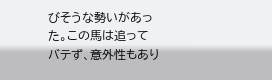びそうな勢いがあった。この馬は追ってバテず、意外性もあり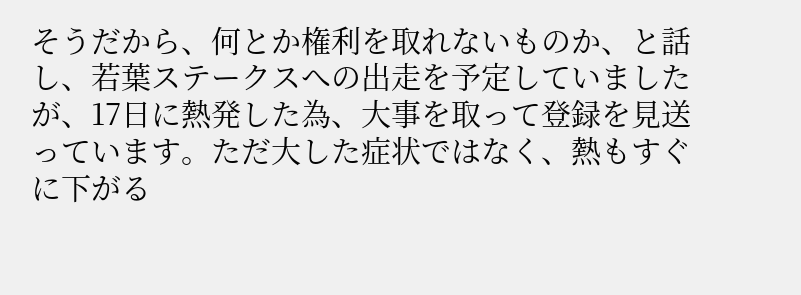そうだから、何とか権利を取れないものか、と話し、若葉ステークスへの出走を予定していましたが、17日に熱発した為、大事を取って登録を見送っています。ただ大した症状ではなく、熱もすぐに下がる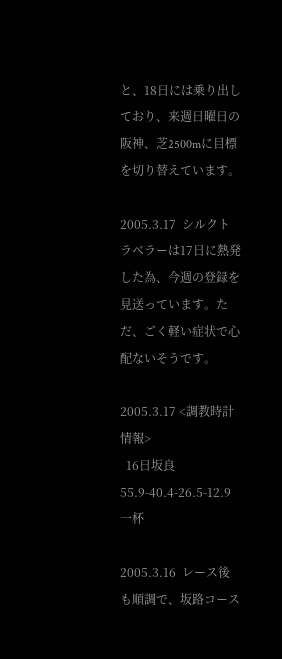と、18日には乗り出しており、来週日曜日の阪神、芝2500mに目標を切り替えています。

2005.3.17  シルクトラベラーは17日に熱発した為、今週の登録を見送っています。ただ、ごく軽い症状で心配ないそうです。

2005.3.17 <調教時計情報>
  16日坂良  55.9-40.4-26.5-12.9 一杯

2005.3.16  レース後も順調で、坂路コース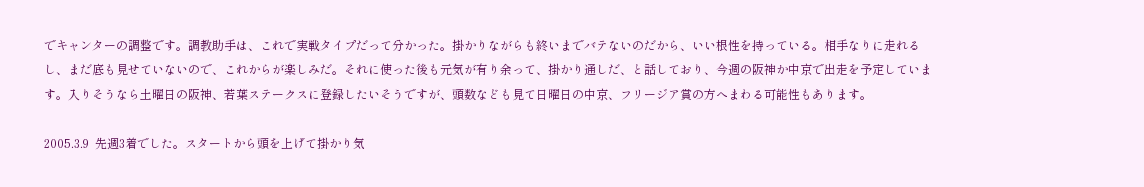でキャンターの調整です。調教助手は、これで実戦タイプだって分かった。掛かりながらも終いまでバテないのだから、いい根性を持っている。相手なりに走れるし、まだ底も見せていないので、これからが楽しみだ。それに使った後も元気が有り余って、掛かり通しだ、と話しており、今週の阪神か中京で出走を予定しています。入りそうなら土曜日の阪神、若葉ステークスに登録したいそうですが、頭数なども見て日曜日の中京、フリージア賞の方へまわる可能性もあります。

2005.3.9  先週3着でした。スタートから頭を上げて掛かり気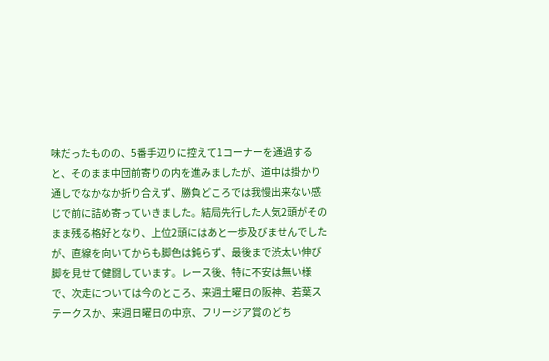味だったものの、5番手辺りに控えて1コーナーを通過すると、そのまま中団前寄りの内を進みましたが、道中は掛かり通しでなかなか折り合えず、勝負どころでは我慢出来ない感じで前に詰め寄っていきました。結局先行した人気2頭がそのまま残る格好となり、上位2頭にはあと一歩及びませんでしたが、直線を向いてからも脚色は鈍らず、最後まで渋太い伸び脚を見せて健闘しています。レース後、特に不安は無い様で、次走については今のところ、来週土曜日の阪神、若葉ステークスか、来週日曜日の中京、フリージア賞のどち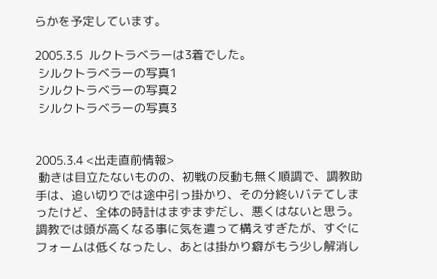らかを予定しています。

2005.3.5  ルクトラベラーは3着でした。
 シルクトラベラーの写真1
 シルクトラベラーの写真2
 シルクトラベラーの写真3


2005.3.4 <出走直前情報>
 動きは目立たないものの、初戦の反動も無く順調で、調教助手は、追い切りでは途中引っ掛かり、その分終いバテてしまったけど、全体の時計はまずまずだし、悪くはないと思う。調教では頭が高くなる事に気を遣って構えすぎたが、すぐにフォームは低くなったし、あとは掛かり癖がもう少し解消し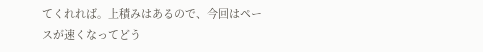てくれれば。上積みはあるので、今回はペースが速くなってどう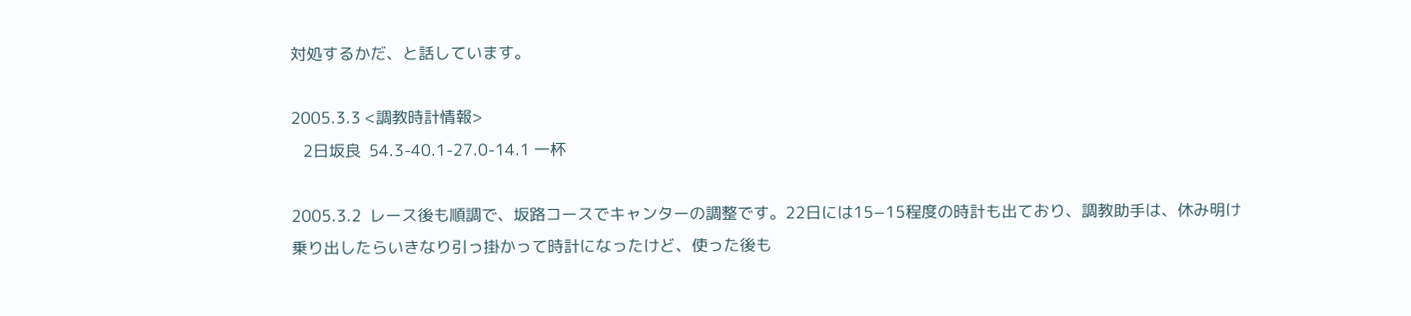対処するかだ、と話しています。

2005.3.3 <調教時計情報>
   2日坂良  54.3-40.1-27.0-14.1 一杯

2005.3.2  レース後も順調で、坂路コースでキャンターの調整です。22日には15−15程度の時計も出ており、調教助手は、休み明け乗り出したらいきなり引っ掛かって時計になったけど、使った後も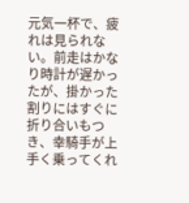元気一杯で、疲れは見られない。前走はかなり時計が遅かったが、掛かった割りにはすぐに折り合いもつき、幸騎手が上手く乗ってくれ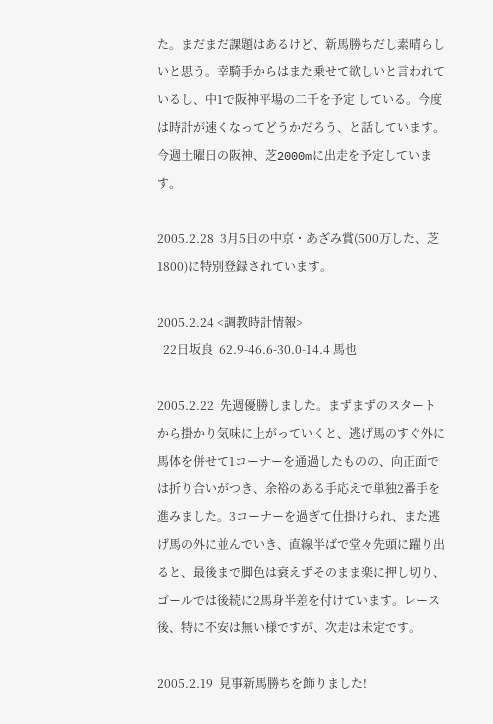た。まだまだ課題はあるけど、新馬勝ちだし素晴らしいと思う。幸騎手からはまた乗せて欲しいと言われているし、中1で阪神平場の二千を予定 している。今度は時計が速くなってどうかだろう、と話しています。今週土曜日の阪神、芝2000mに出走を予定しています。

2005.2.28  3月5日の中京・あざみ賞(500万した、芝1800)に特別登録されています。

2005.2.24 <調教時計情報>
  22日坂良  62.9-46.6-30.0-14.4 馬也

2005.2.22  先週優勝しました。まずまずのスタートから掛かり気味に上がっていくと、逃げ馬のすぐ外に馬体を併せて1コーナーを通過したものの、向正面では折り合いがつき、余裕のある手応えで単独2番手を進みました。3コーナーを過ぎて仕掛けられ、また逃げ馬の外に並んでいき、直線半ばで堂々先頭に躍り出ると、最後まで脚色は衰えずそのまま楽に押し切り、ゴールでは後続に2馬身半差を付けています。レース後、特に不安は無い様ですが、次走は未定です。

2005.2.19  見事新馬勝ちを飾りました!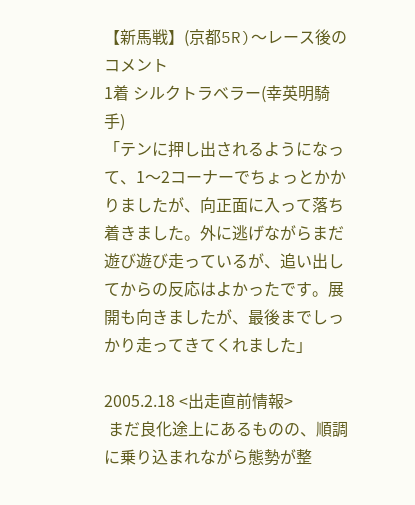【新馬戦】(京都5R)〜レース後のコメント
1着 シルクトラベラー(幸英明騎手)
「テンに押し出されるようになって、1〜2コーナーでちょっとかかりましたが、向正面に入って落ち着きました。外に逃げながらまだ遊び遊び走っているが、追い出してからの反応はよかったです。展開も向きましたが、最後までしっかり走ってきてくれました」

2005.2.18 <出走直前情報>
 まだ良化途上にあるものの、順調に乗り込まれながら態勢が整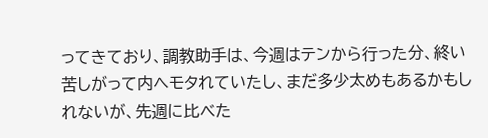ってきており、調教助手は、今週はテンから行った分、終い苦しがって内へモタれていたし、まだ多少太めもあるかもしれないが、先週に比べた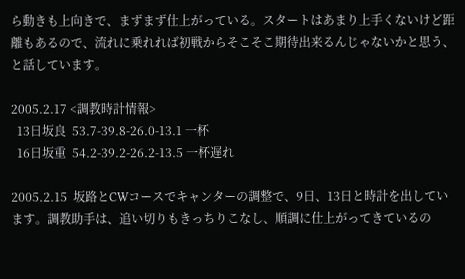ら動きも上向きで、まずまず仕上がっている。スタートはあまり上手くないけど距離もあるので、流れに乗れれば初戦からそこそこ期待出来るんじゃないかと思う、と話しています。

2005.2.17 <調教時計情報>
  13日坂良  53.7-39.8-26.0-13.1 一杯
  16日坂重  54.2-39.2-26.2-13.5 一杯遅れ

2005.2.15  坂路とCWコースでキャンターの調整で、9日、13日と時計を出しています。調教助手は、追い切りもきっちりこなし、順調に仕上がってきているの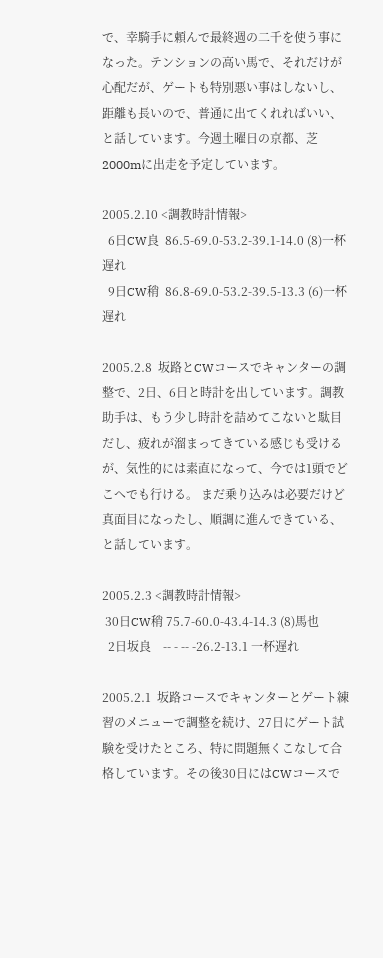で、幸騎手に頼んで最終週の二千を使う事になった。テンションの高い馬で、それだけが心配だが、ゲートも特別悪い事はしないし、距離も長いので、普通に出てくれればいい、と話しています。今週土曜日の京都、芝2000mに出走を予定しています。

2005.2.10 <調教時計情報>
  6日CW良  86.5-69.0-53.2-39.1-14.0 (8)一杯遅れ
  9日CW稍  86.8-69.0-53.2-39.5-13.3 (6)一杯遅れ

2005.2.8  坂路とCWコースでキャンターの調整で、2日、6日と時計を出しています。調教助手は、もう少し時計を詰めてこないと駄目だし、疲れが溜まってきている感じも受けるが、気性的には素直になって、今では1頭でどこへでも行ける。 まだ乗り込みは必要だけど真面目になったし、順調に進んできている、と話しています。

2005.2.3 <調教時計情報>
 30日CW稍 75.7-60.0-43.4-14.3 (8)馬也
  2日坂良    -- - -- -26.2-13.1 一杯遅れ

2005.2.1  坂路コースでキャンターとゲート練習のメニューで調整を続け、27日にゲート試験を受けたところ、特に問題無くこなして合格しています。その後30日にはCWコースで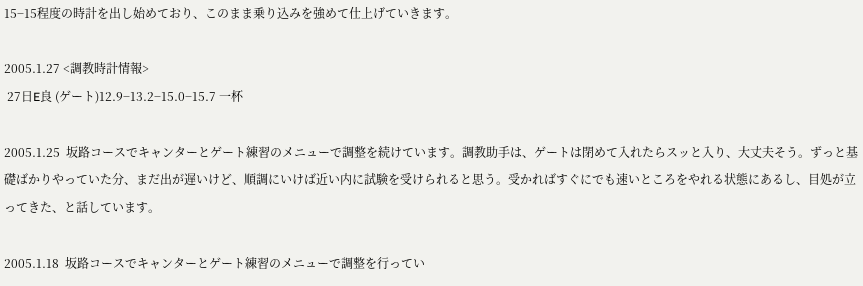15−15程度の時計を出し始めており、このまま乗り込みを強めて仕上げていきます。

2005.1.27 <調教時計情報>
 27日E良 (ゲート)12.9−13.2−15.0−15.7 一杯

2005.1.25  坂路コースでキャンターとゲート練習のメニューで調整を続けています。調教助手は、ゲートは閉めて入れたらスッと入り、大丈夫そう。ずっと基礎ばかりやっていた分、まだ出が遅いけど、順調にいけば近い内に試験を受けられると思う。受かればすぐにでも速いところをやれる状態にあるし、目処が立ってきた、と話しています。

2005.1.18  坂路コースでキャンターとゲート練習のメニューで調整を行ってい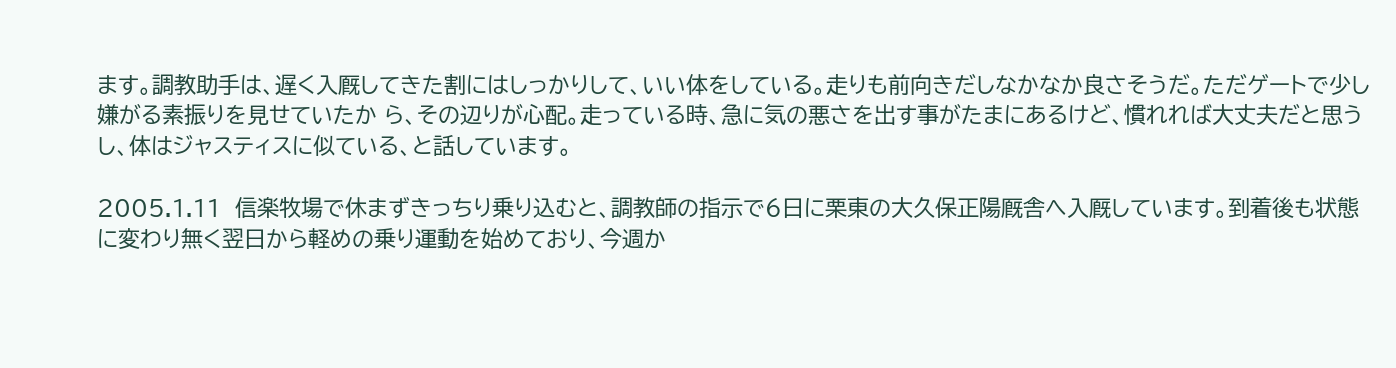ます。調教助手は、遅く入厩してきた割にはしっかりして、いい体をしている。走りも前向きだしなかなか良さそうだ。ただゲートで少し嫌がる素振りを見せていたか ら、その辺りが心配。走っている時、急に気の悪さを出す事がたまにあるけど、慣れれば大丈夫だと思うし、体はジャスティスに似ている、と話しています。

2005.1.11  信楽牧場で休まずきっちり乗り込むと、調教師の指示で6日に栗東の大久保正陽厩舎へ入厩しています。到着後も状態に変わり無く翌日から軽めの乗り運動を始めており、今週か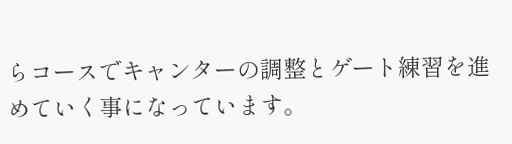らコースでキャンターの調整とゲート練習を進めていく事になっています。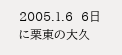2005.1.6  6日に栗東の大久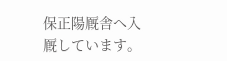保正陽厩舎へ入厩しています。